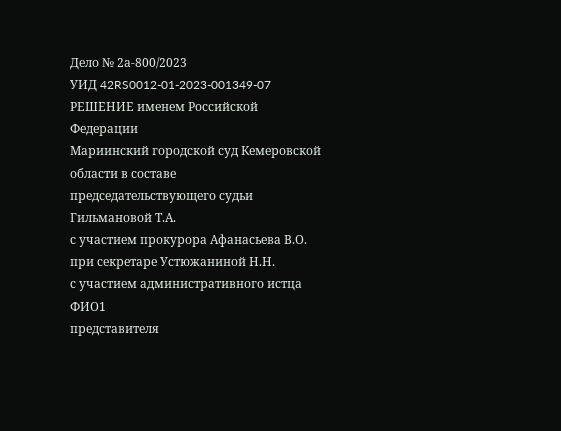Дело № 2а-800/2023
УИД 42RS0012-01-2023-001349-07
РЕШЕНИЕ именем Российской Федерации
Мариинский городской суд Кемеровской области в составе председательствующего судьи Гильмановой Т.А.
с участием прокурора Афанасьева В.О.
при секретаре Устюжаниной Н.Н.
с участием административного истца ФИО1
представителя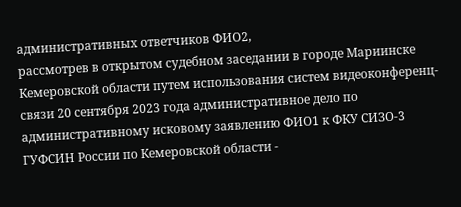административных ответчиков ФИО2,
рассмотрев в открытом судебном заседании в городе Мариинске Кемеровской области путем использования систем видеоконференц-связи 20 сентября 2023 года административное дело по административному исковому заявлению ФИО1 к ФКУ СИЗО-3 ГУФСИН России по Кемеровской области -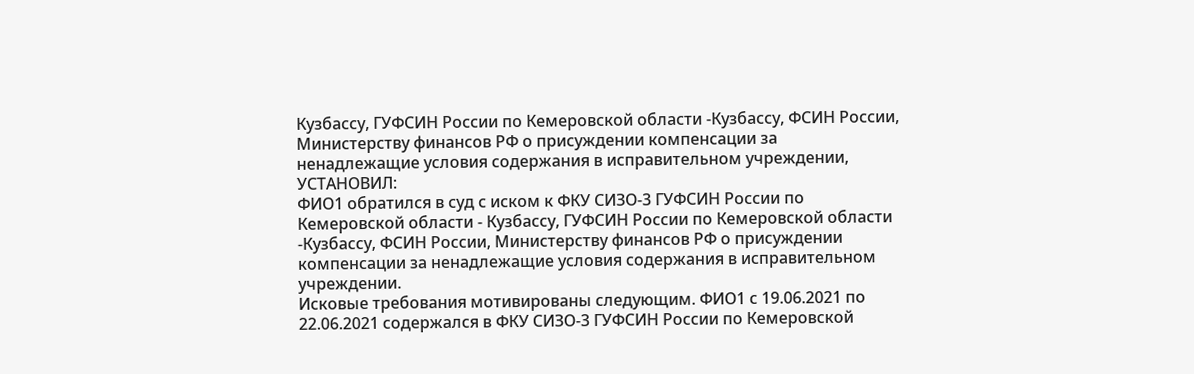Кузбассу, ГУФСИН России по Кемеровской области -Кузбассу, ФСИН России, Министерству финансов РФ о присуждении компенсации за ненадлежащие условия содержания в исправительном учреждении,
УСТАНОВИЛ:
ФИО1 обратился в суд с иском к ФКУ СИЗО-3 ГУФСИН России по Кемеровской области - Кузбассу, ГУФСИН России по Кемеровской области -Кузбассу, ФСИН России, Министерству финансов РФ о присуждении компенсации за ненадлежащие условия содержания в исправительном учреждении.
Исковые требования мотивированы следующим. ФИО1 с 19.06.2021 по 22.06.2021 содержался в ФКУ СИЗО-3 ГУФСИН России по Кемеровской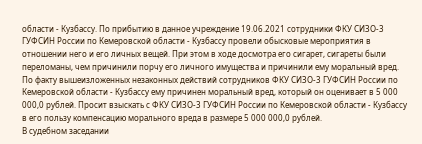области - Кузбассу. По прибытию в данное учреждение 19.06.2021 сотрудники ФКУ СИЗО-3 ГУФСИН России по Кемеровской области - Кузбассу провели обысковые мероприятия в отношении него и его личных вещей. При этом в ходе досмотра его сигарет, сигареты были переломаны, чем причинили порчу его личного имущества и причинили ему моральный вред. По факту вышеизложенных незаконных действий сотрудников ФКУ СИЗО-3 ГУФСИН России по Кемеровской области - Кузбассу ему причинен моральный вред, который он оценивает в 5 000 000,0 рублей. Просит взыскать с ФКУ СИЗО-3 ГУФСИН России по Кемеровской области - Кузбассу в его пользу компенсацию морального вреда в размере 5 000 000,0 рублей.
В судебном заседании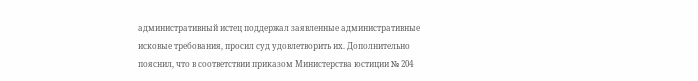административный истец поддержал заявленные административные исковые требования, просил суд удовлетворить их. Дополнительно пояснил, что в соответствии приказом Министерства юстиции № 204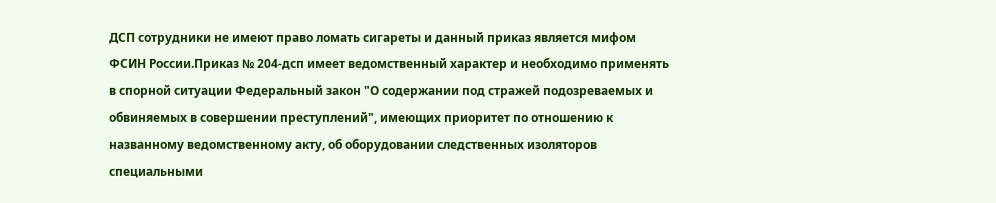ДСП сотрудники не имеют право ломать сигареты и данный приказ является мифом ФСИН России.Приказ № 204-дсп имеет ведомственный характер и необходимо применять в спорной ситуации Федеральный закон "О содержании под стражей подозреваемых и обвиняемых в совершении преступлений", имеющих приоритет по отношению к названному ведомственному акту, об оборудовании следственных изоляторов специальными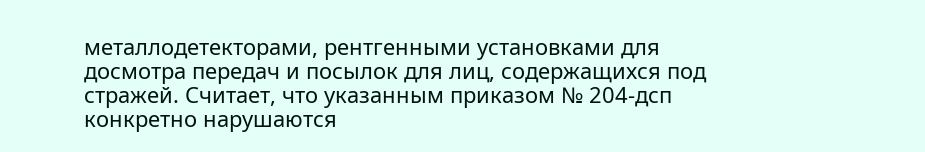металлодетекторами, рентгенными установками для досмотра передач и посылок для лиц, содержащихся под стражей. Считает, что указанным приказом № 204-дсп конкретно нарушаются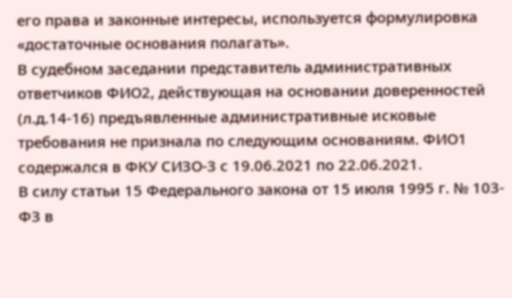его права и законные интересы, используется формулировка «достаточные основания полагать».
В судебном заседании представитель административных ответчиков ФИО2, действующая на основании доверенностей (л.д.14-16) предъявленные административные исковые требования не признала по следующим основаниям. ФИО1 содержался в ФКУ СИЗО-3 с 19.06.2021 по 22.06.2021.
В силу статьи 15 Федерального закона от 15 июля 1995 г. № 103-ФЗ в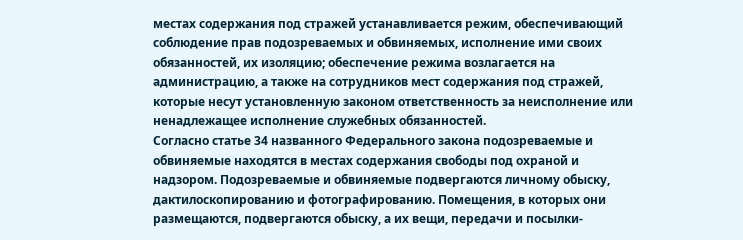местах содержания под стражей устанавливается режим, обеспечивающий соблюдение прав подозреваемых и обвиняемых, исполнение ими своих обязанностей, их изоляцию; обеспечение режима возлагается на администрацию, а также на сотрудников мест содержания под стражей, которые несут установленную законом ответственность за неисполнение или ненадлежащее исполнение служебных обязанностей.
Согласно статье 34 названного Федерального закона подозреваемые и обвиняемые находятся в местах содержания свободы под охраной и надзором. Подозреваемые и обвиняемые подвергаются личному обыску, дактилоскопированию и фотографированию. Помещения, в которых они размещаются, подвергаются обыску, а их вещи, передачи и посылки-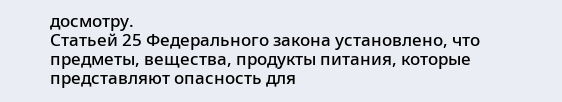досмотру.
Статьей 25 Федерального закона установлено, что предметы, вещества, продукты питания, которые представляют опасность для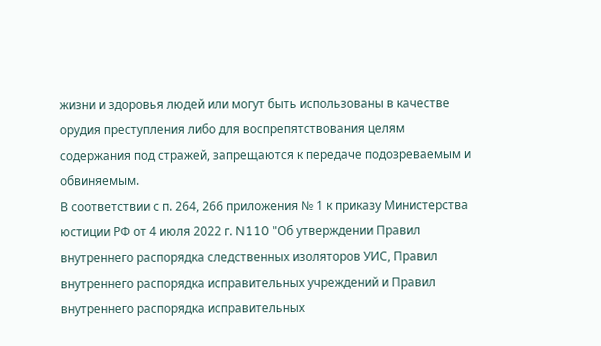жизни и здоровья людей или могут быть использованы в качестве орудия преступления либо для воспрепятствования целям содержания под стражей, запрещаются к передаче подозреваемым и обвиняемым.
В соответствии с п. 264, 266 приложения № 1 к приказу Министерства юстиции РФ от 4 июля 2022 г. N110 "Об утверждении Правил внутреннего распорядка следственных изоляторов УИС, Правил внутреннего распорядка исправительных учреждений и Правил внутреннего распорядка исправительных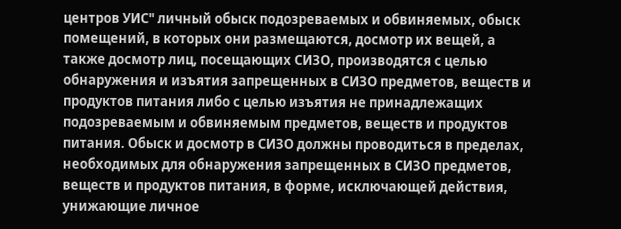центров УИС" личный обыск подозреваемых и обвиняемых, обыск помещений, в которых они размещаются, досмотр их вещей, а также досмотр лиц, посещающих СИЗО, производятся с целью обнаружения и изъятия запрещенных в СИЗО предметов, веществ и продуктов питания либо с целью изъятия не принадлежащих подозреваемым и обвиняемым предметов, веществ и продуктов питания. Обыск и досмотр в СИЗО должны проводиться в пределах, необходимых для обнаружения запрещенных в СИЗО предметов, веществ и продуктов питания, в форме, исключающей действия, унижающие личное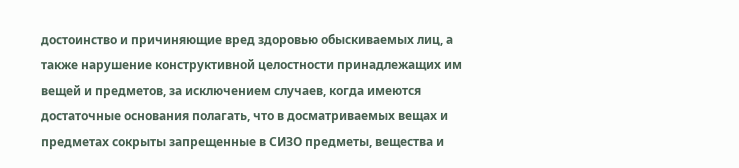достоинство и причиняющие вред здоровью обыскиваемых лиц, а также нарушение конструктивной целостности принадлежащих им вещей и предметов, за исключением случаев, когда имеются достаточные основания полагать, что в досматриваемых вещах и предметах сокрыты запрещенные в СИЗО предметы, вещества и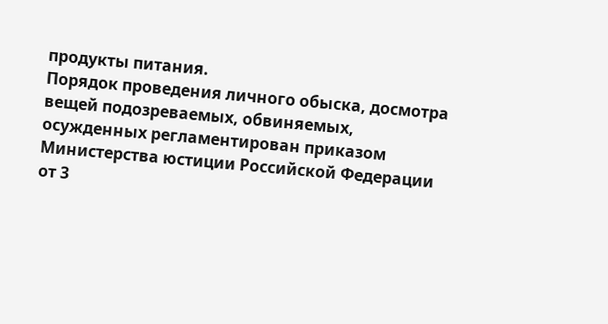продукты питания.
Порядок проведения личного обыска, досмотра вещей подозреваемых, обвиняемых, осужденных регламентирован приказом Министерства юстиции Российской Федерации от 3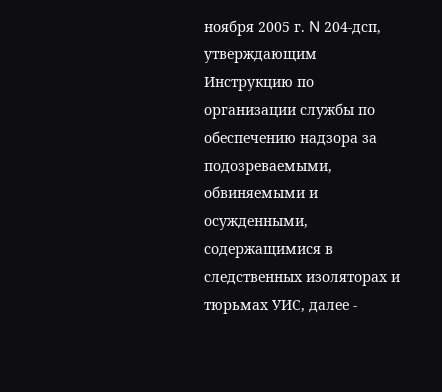ноября 2005 г. N 204-дсп, утверждающим Инструкцию по организации службы по обеспечению надзора за подозреваемыми, обвиняемыми и осужденными, содержащимися в следственных изоляторах и тюрьмах УИС, далее -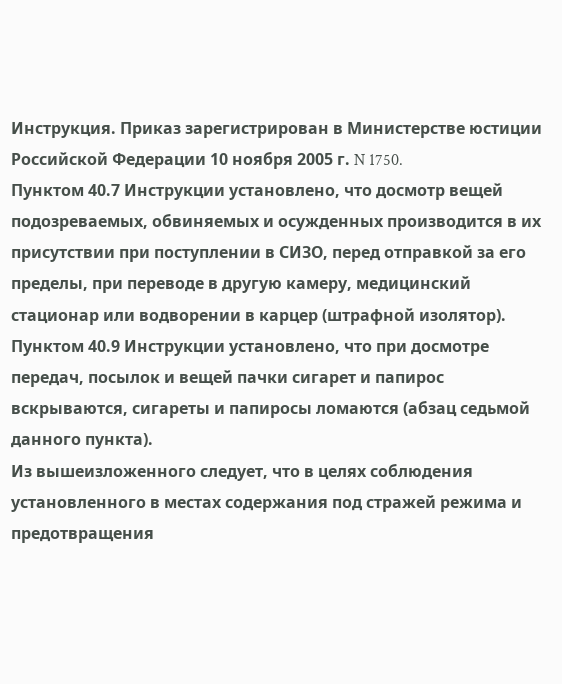Инструкция. Приказ зарегистрирован в Министерстве юстиции Российской Федерации 10 ноября 2005 г. N 1750.
Пунктом 40.7 Инструкции установлено, что досмотр вещей подозреваемых, обвиняемых и осужденных производится в их присутствии при поступлении в СИЗО, перед отправкой за его пределы, при переводе в другую камеру, медицинский стационар или водворении в карцер (штрафной изолятор).
Пунктом 40.9 Инструкции установлено, что при досмотре передач, посылок и вещей пачки сигарет и папирос вскрываются, сигареты и папиросы ломаются (абзац седьмой данного пункта).
Из вышеизложенного следует, что в целях соблюдения установленного в местах содержания под стражей режима и предотвращения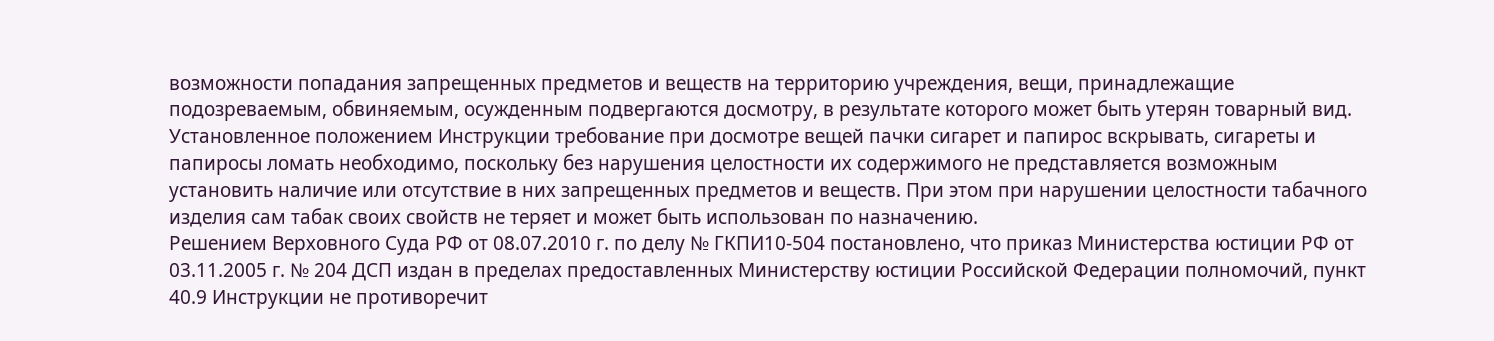возможности попадания запрещенных предметов и веществ на территорию учреждения, вещи, принадлежащие подозреваемым, обвиняемым, осужденным подвергаются досмотру, в результате которого может быть утерян товарный вид.
Установленное положением Инструкции требование при досмотре вещей пачки сигарет и папирос вскрывать, сигареты и папиросы ломать необходимо, поскольку без нарушения целостности их содержимого не представляется возможным установить наличие или отсутствие в них запрещенных предметов и веществ. При этом при нарушении целостности табачного изделия сам табак своих свойств не теряет и может быть использован по назначению.
Решением Верховного Суда РФ от 08.07.2010 г. по делу № ГКПИ10-504 постановлено, что приказ Министерства юстиции РФ от 03.11.2005 г. № 204 ДСП издан в пределах предоставленных Министерству юстиции Российской Федерации полномочий, пункт 40.9 Инструкции не противоречит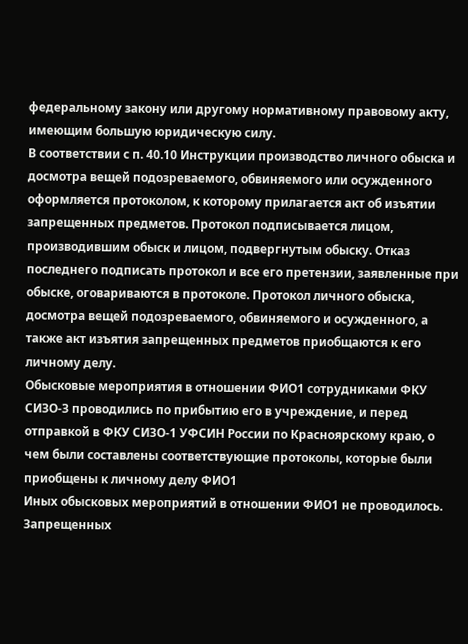федеральному закону или другому нормативному правовому акту, имеющим большую юридическую силу.
В соответствии с п. 40.10 Инструкции производство личного обыска и досмотра вещей подозреваемого, обвиняемого или осужденного оформляется протоколом, к которому прилагается акт об изъятии запрещенных предметов. Протокол подписывается лицом, производившим обыск и лицом, подвергнутым обыску. Отказ последнего подписать протокол и все его претензии, заявленные при обыске, оговариваются в протоколе. Протокол личного обыска, досмотра вещей подозреваемого, обвиняемого и осужденного, а также акт изъятия запрещенных предметов приобщаются к его личному делу.
Обысковые мероприятия в отношении ФИО1 сотрудниками ФКУ СИЗО-З проводились по прибытию его в учреждение, и перед отправкой в ФКУ СИЗО-1 УФСИН России по Красноярскому краю, о чем были составлены соответствующие протоколы, которые были приобщены к личному делу ФИО1
Иных обысковых мероприятий в отношении ФИО1 не проводилось.
Запрещенных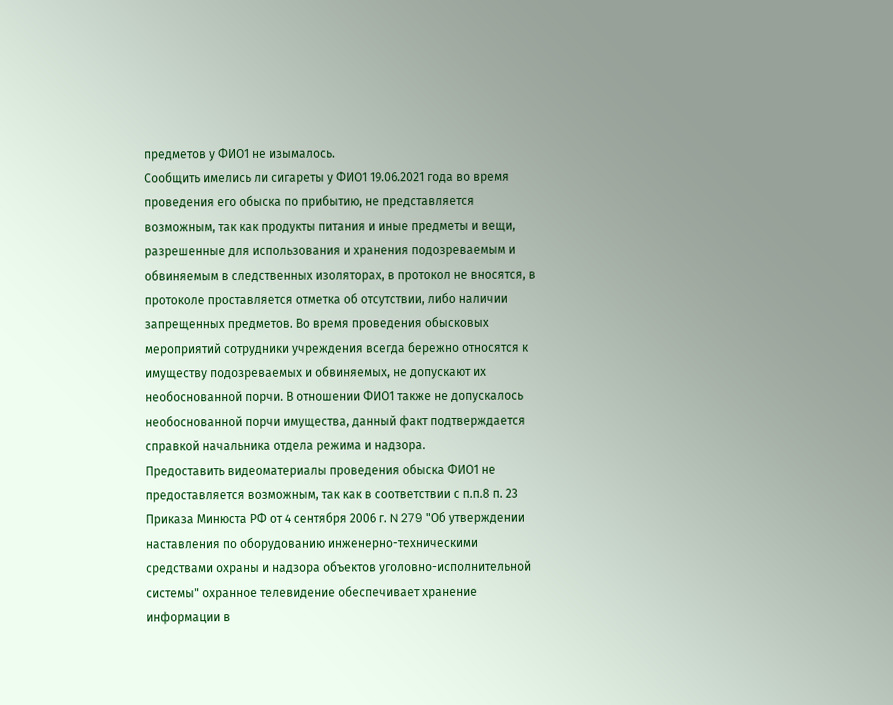предметов у ФИО1 не изымалось.
Сообщить имелись ли сигареты у ФИО1 19.06.2021 года во время проведения его обыска по прибытию, не представляется возможным, так как продукты питания и иные предметы и вещи, разрешенные для использования и хранения подозреваемым и обвиняемым в следственных изоляторах, в протокол не вносятся, в протоколе проставляется отметка об отсутствии, либо наличии запрещенных предметов. Во время проведения обысковых мероприятий сотрудники учреждения всегда бережно относятся к имуществу подозреваемых и обвиняемых, не допускают их необоснованной порчи. В отношении ФИО1 также не допускалось необоснованной порчи имущества, данный факт подтверждается справкой начальника отдела режима и надзора.
Предоставить видеоматериалы проведения обыска ФИО1 не предоставляется возможным, так как в соответствии с п.п.8 п. 23 Приказа Минюста РФ от 4 сентября 2006 г. N 279 "Об утверждении наставления по оборудованию инженерно-техническими средствами охраны и надзора объектов уголовно-исполнительной системы" охранное телевидение обеспечивает хранение информации в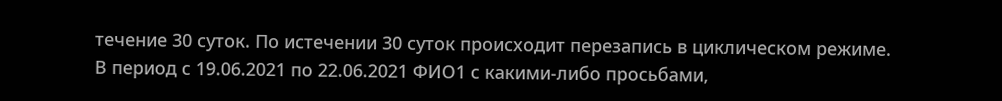течение 30 суток. По истечении 30 суток происходит перезапись в циклическом режиме.
В период с 19.06.2021 по 22.06.2021 ФИО1 с какими-либо просьбами,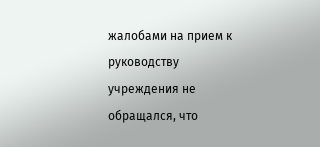жалобами на прием к руководству учреждения не обращался, что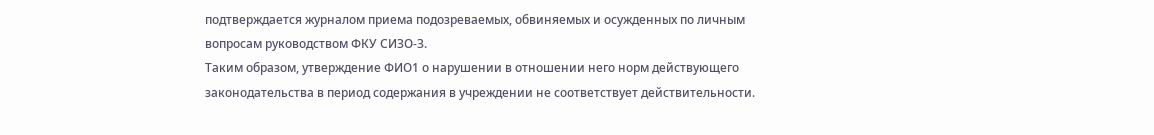подтверждается журналом приема подозреваемых, обвиняемых и осужденных по личным вопросам руководством ФКУ СИЗО-З.
Таким образом, утверждение ФИО1 о нарушении в отношении него норм действующего законодательства в период содержания в учреждении не соответствует действительности.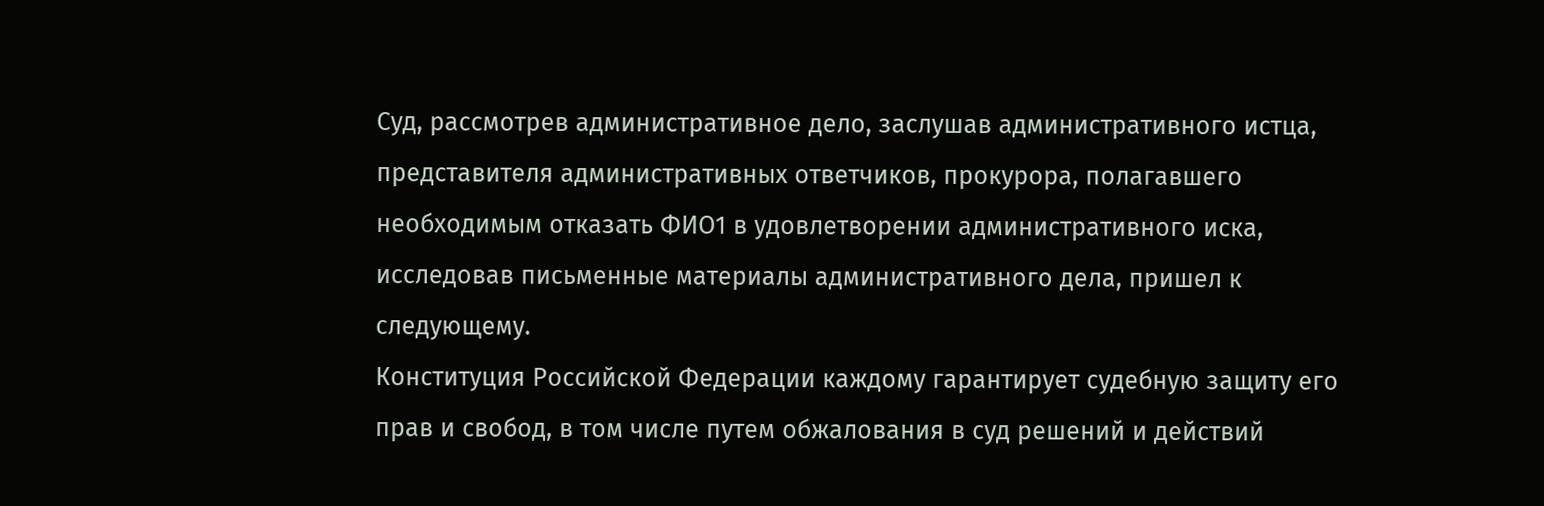Суд, рассмотрев административное дело, заслушав административного истца, представителя административных ответчиков, прокурора, полагавшего необходимым отказать ФИО1 в удовлетворении административного иска, исследовав письменные материалы административного дела, пришел к следующему.
Конституция Российской Федерации каждому гарантирует судебную защиту его прав и свобод, в том числе путем обжалования в суд решений и действий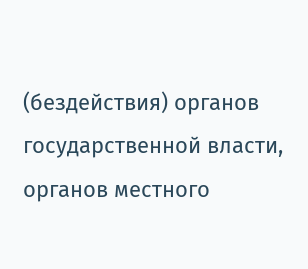(бездействия) органов государственной власти, органов местного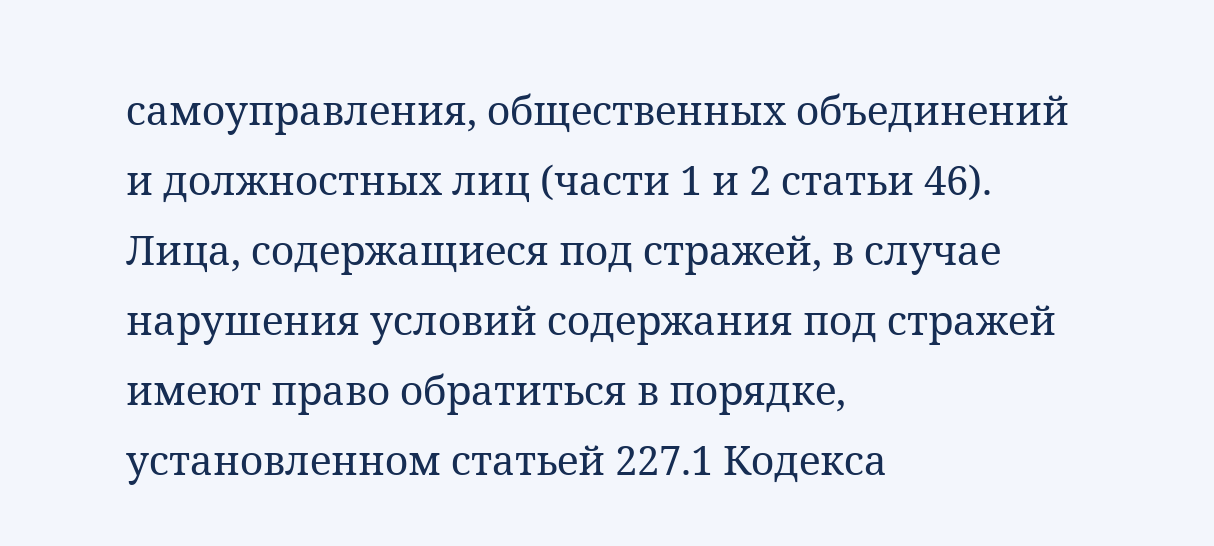самоуправления, общественных объединений и должностных лиц (части 1 и 2 статьи 46).
Лица, содержащиеся под стражей, в случае нарушения условий содержания под стражей имеют право обратиться в порядке, установленном статьей 227.1 Кодекса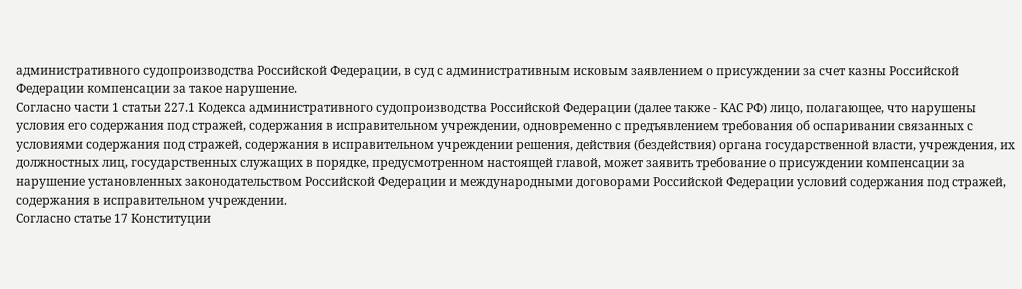административного судопроизводства Российской Федерации, в суд с административным исковым заявлением о присуждении за счет казны Российской Федерации компенсации за такое нарушение.
Согласно части 1 статьи 227.1 Кодекса административного судопроизводства Российской Федерации (далее также - КАС РФ) лицо, полагающее, что нарушены условия его содержания под стражей, содержания в исправительном учреждении, одновременно с предъявлением требования об оспаривании связанных с условиями содержания под стражей, содержания в исправительном учреждении решения, действия (бездействия) органа государственной власти, учреждения, их должностных лиц, государственных служащих в порядке, предусмотренном настоящей главой, может заявить требование о присуждении компенсации за нарушение установленных законодательством Российской Федерации и международными договорами Российской Федерации условий содержания под стражей, содержания в исправительном учреждении.
Согласно статье 17 Конституции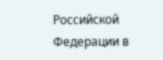Российской Федерации в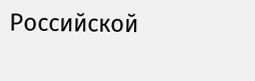Российской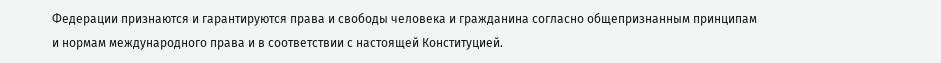Федерации признаются и гарантируются права и свободы человека и гражданина согласно общепризнанным принципам и нормам международного права и в соответствии с настоящей Конституцией.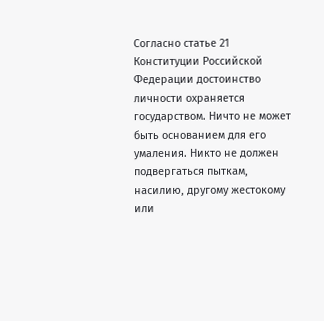Согласно статье 21 Конституции Российской Федерации достоинство личности охраняется государством. Ничто не может быть основанием для его умаления. Никто не должен подвергаться пыткам, насилию, другому жестокому или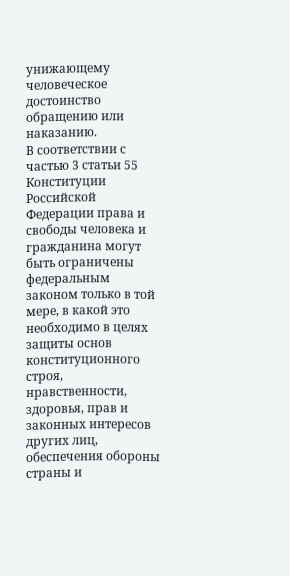унижающему человеческое достоинство обращению или наказанию.
В соответствии с частью 3 статьи 55 Конституции Российской Федерации права и свободы человека и гражданина могут быть ограничены федеральным законом только в той мере, в какой это необходимо в целях защиты основ конституционного строя, нравственности, здоровья, прав и законных интересов других лиц, обеспечения обороны страны и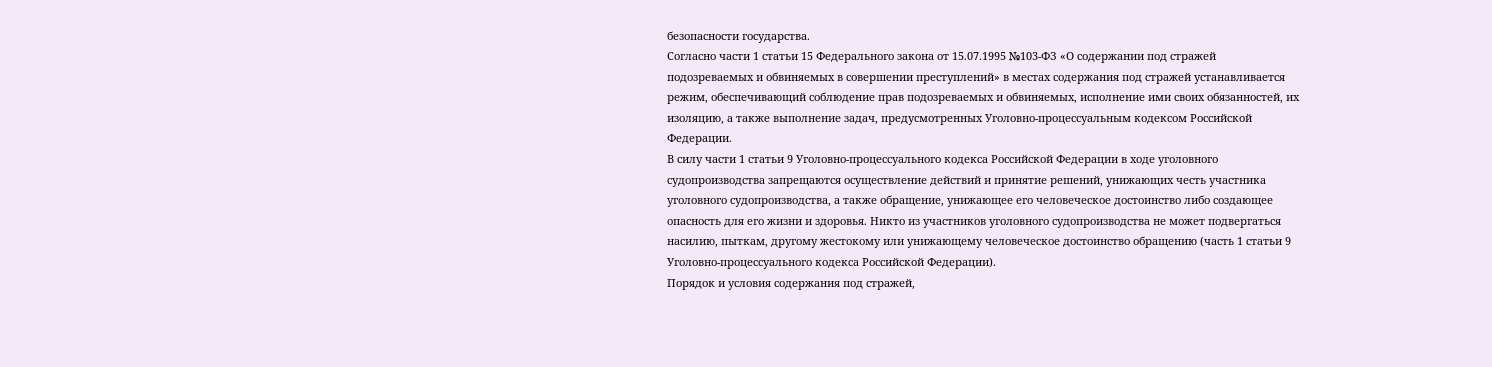безопасности государства.
Согласно части 1 статьи 15 Федерального закона от 15.07.1995 №103-ФЗ «О содержании под стражей подозреваемых и обвиняемых в совершении преступлений» в местах содержания под стражей устанавливается режим, обеспечивающий соблюдение прав подозреваемых и обвиняемых, исполнение ими своих обязанностей, их изоляцию, а также выполнение задач, предусмотренных Уголовно-процессуальным кодексом Российской Федерации.
В силу части 1 статьи 9 Уголовно-процессуального кодекса Российской Федерации в ходе уголовного судопроизводства запрещаются осуществление действий и принятие решений, унижающих честь участника уголовного судопроизводства, а также обращение, унижающее его человеческое достоинство либо создающее опасность для его жизни и здоровья. Никто из участников уголовного судопроизводства не может подвергаться насилию, пыткам, другому жестокому или унижающему человеческое достоинство обращению (часть 1 статьи 9 Уголовно-процессуального кодекса Российской Федерации).
Порядок и условия содержания под стражей,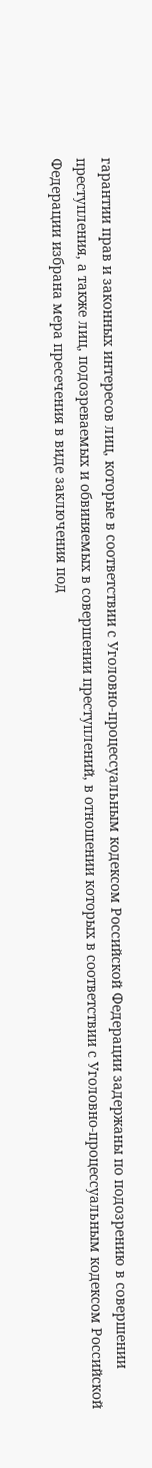гарантии прав и законных интересов лиц, которые в соответствии с Уголовно-процессуальным кодексом Российской Федерации задержаны по подозрению в совершении преступления, а также лиц, подозреваемых и обвиняемых в совершении преступлений, в отношении которых в соответствии с Уголовно-процессуальным кодексом Российской Федерации избрана мера пресечения в виде заключения под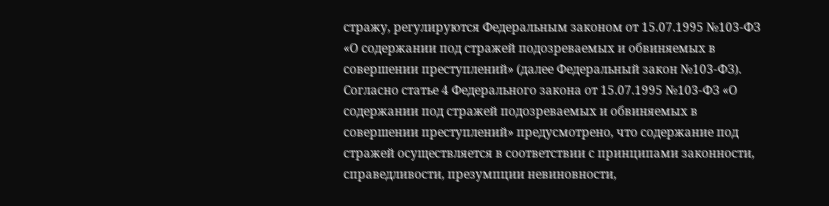стражу, регулируются Федеральным законом от 15.07.1995 №103-ФЗ «О содержании под стражей подозреваемых и обвиняемых в совершении преступлений» (далее Федеральный закон №103-ФЗ).
Согласно статье 4 Федерального закона от 15.07.1995 №103-ФЗ «О содержании под стражей подозреваемых и обвиняемых в совершении преступлений» предусмотрено, что содержание под стражей осуществляется в соответствии с принципами законности, справедливости, презумпции невиновности,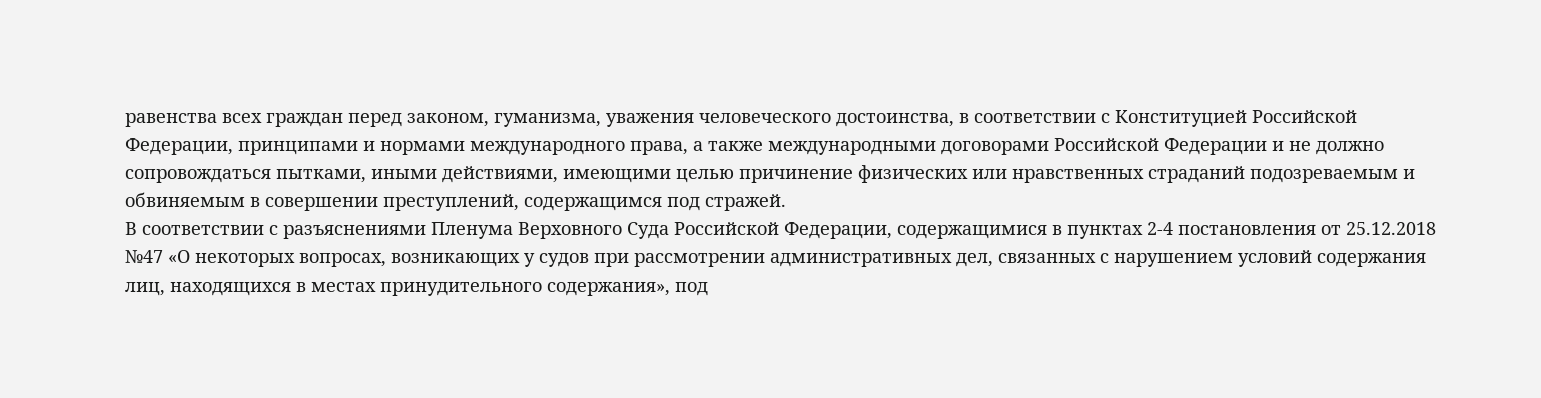равенства всех граждан перед законом, гуманизма, уважения человеческого достоинства, в соответствии с Конституцией Российской Федерации, принципами и нормами международного права, а также международными договорами Российской Федерации и не должно сопровождаться пытками, иными действиями, имеющими целью причинение физических или нравственных страданий подозреваемым и обвиняемым в совершении преступлений, содержащимся под стражей.
В соответствии с разъяснениями Пленума Верховного Суда Российской Федерации, содержащимися в пунктах 2-4 постановления от 25.12.2018 №47 «О некоторых вопросах, возникающих у судов при рассмотрении административных дел, связанных с нарушением условий содержания лиц, находящихся в местах принудительного содержания», под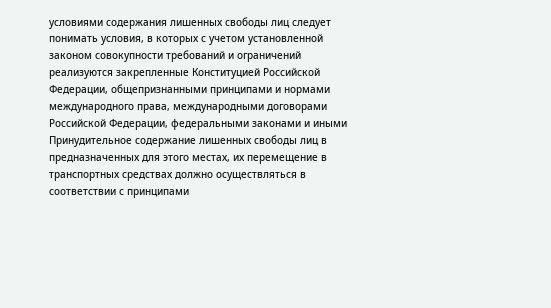условиями содержания лишенных свободы лиц следует понимать условия, в которых с учетом установленной законом совокупности требований и ограничений реализуются закрепленные Конституцией Российской Федерации, общепризнанными принципами и нормами международного права, международными договорами Российской Федерации, федеральными законами и иными
Принудительное содержание лишенных свободы лиц в предназначенных для этого местах, их перемещение в транспортных средствах должно осуществляться в соответствии с принципами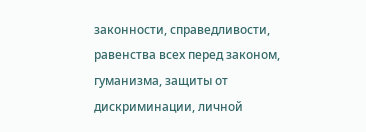законности, справедливости, равенства всех перед законом, гуманизма, защиты от дискриминации, личной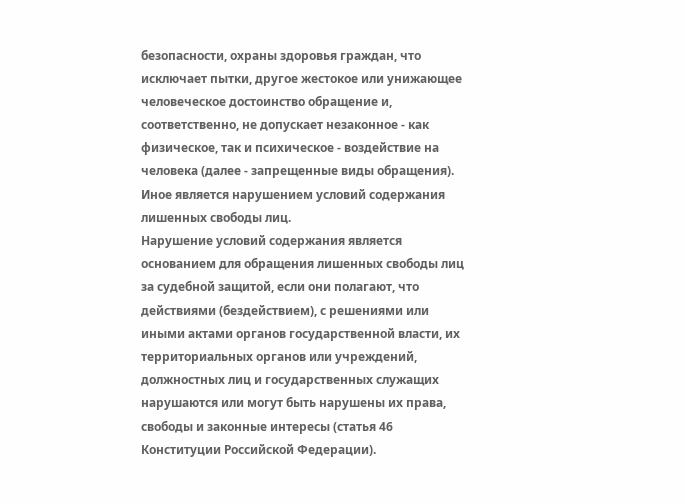безопасности, охраны здоровья граждан, что исключает пытки, другое жестокое или унижающее человеческое достоинство обращение и, соответственно, не допускает незаконное - как физическое, так и психическое - воздействие на человека (далее - запрещенные виды обращения). Иное является нарушением условий содержания лишенных свободы лиц.
Нарушение условий содержания является основанием для обращения лишенных свободы лиц за судебной защитой, если они полагают, что действиями (бездействием), с решениями или иными актами органов государственной власти, их территориальных органов или учреждений, должностных лиц и государственных служащих нарушаются или могут быть нарушены их права, свободы и законные интересы (статья 46 Конституции Российской Федерации).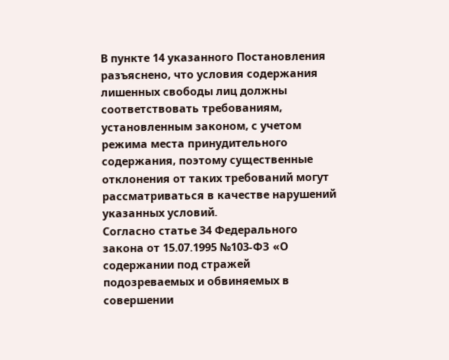В пункте 14 указанного Постановления разъяснено, что условия содержания лишенных свободы лиц должны соответствовать требованиям, установленным законом, с учетом режима места принудительного содержания, поэтому существенные отклонения от таких требований могут рассматриваться в качестве нарушений указанных условий.
Согласно статье 34 Федерального закона от 15.07.1995 №103-ФЗ «О содержании под стражей подозреваемых и обвиняемых в совершении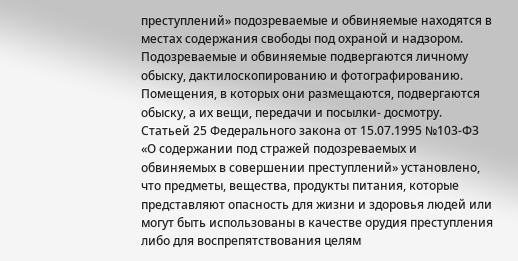преступлений» подозреваемые и обвиняемые находятся в местах содержания свободы под охраной и надзором. Подозреваемые и обвиняемые подвергаются личному обыску, дактилоскопированию и фотографированию. Помещения, в которых они размещаются, подвергаются обыску, а их вещи, передачи и посылки- досмотру.
Статьей 25 Федерального закона от 15.07.1995 №103-ФЗ «О содержании под стражей подозреваемых и обвиняемых в совершении преступлений» установлено, что предметы, вещества, продукты питания, которые представляют опасность для жизни и здоровья людей или могут быть использованы в качестве орудия преступления либо для воспрепятствования целям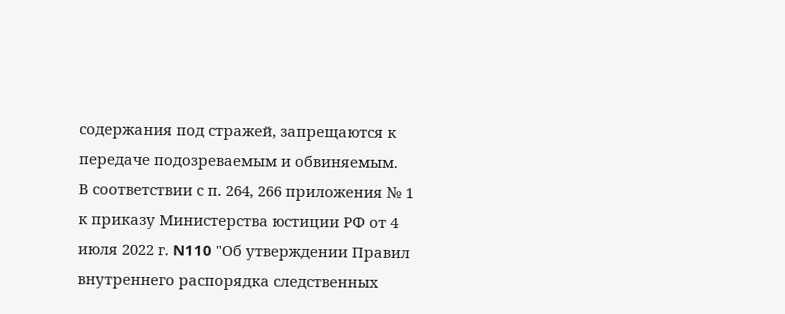содержания под стражей, запрещаются к передаче подозреваемым и обвиняемым.
В соответствии с п. 264, 266 приложения № 1 к приказу Министерства юстиции РФ от 4 июля 2022 г. N110 "Об утверждении Правил внутреннего распорядка следственных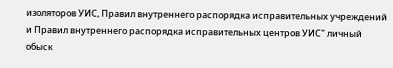изоляторов УИС, Правил внутреннего распорядка исправительных учреждений и Правил внутреннего распорядка исправительных центров УИС" личный обыск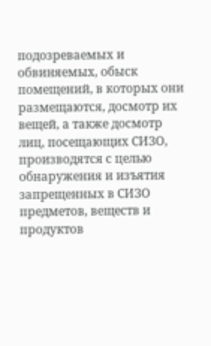подозреваемых и обвиняемых, обыск помещений, в которых они размещаются, досмотр их вещей, а также досмотр лиц, посещающих СИЗО, производятся с целью обнаружения и изъятия запрещенных в СИЗО предметов, веществ и продуктов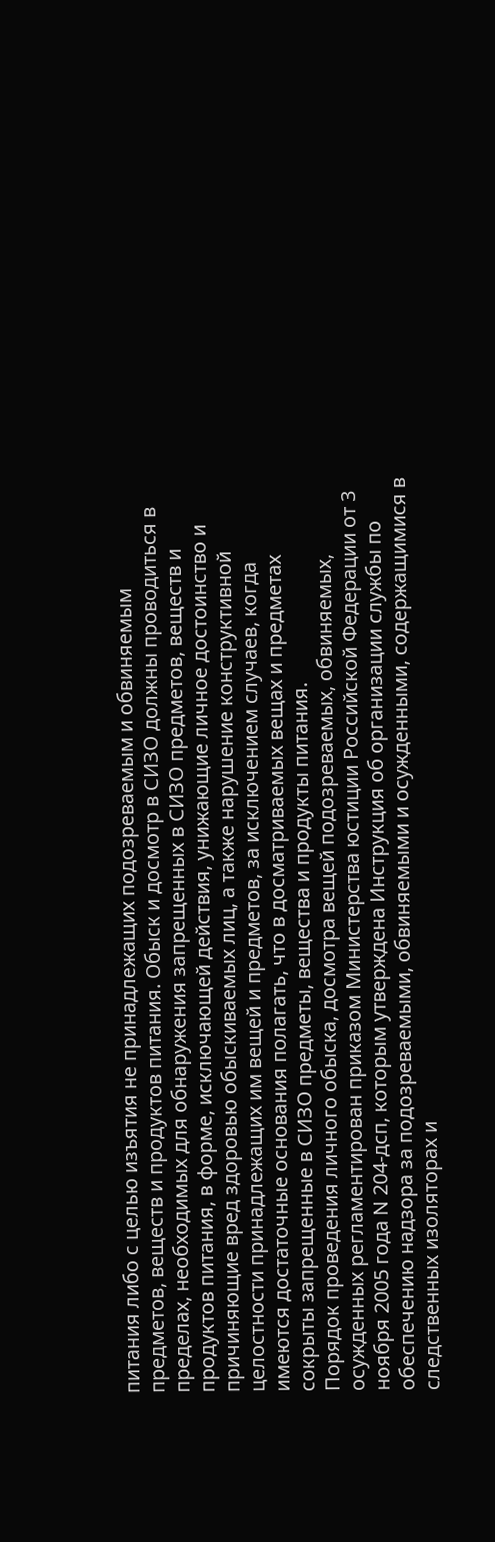питания либо с целью изъятия не принадлежащих подозреваемым и обвиняемым предметов, веществ и продуктов питания. Обыск и досмотр в СИЗО должны проводиться в пределах, необходимых для обнаружения запрещенных в СИЗО предметов, веществ и продуктов питания, в форме, исключающей действия, унижающие личное достоинство и причиняющие вред здоровью обыскиваемых лиц, а также нарушение конструктивной целостности принадлежащих им вещей и предметов, за исключением случаев, когда имеются достаточные основания полагать, что в досматриваемых вещах и предметах сокрыты запрещенные в СИЗО предметы, вещества и продукты питания.
Порядок проведения личного обыска, досмотра вещей подозреваемых, обвиняемых, осужденных регламентирован приказом Министерства юстиции Российской Федерации от 3 ноября 2005 года N 204-дсп, которым утверждена Инструкция об организации службы по обеспечению надзора за подозреваемыми, обвиняемыми и осужденными, содержащимися в следственных изоляторах и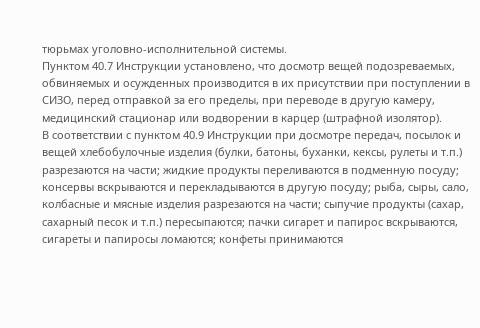тюрьмах уголовно-исполнительной системы.
Пунктом 40.7 Инструкции установлено, что досмотр вещей подозреваемых, обвиняемых и осужденных производится в их присутствии при поступлении в СИЗО, перед отправкой за его пределы, при переводе в другую камеру, медицинский стационар или водворении в карцер (штрафной изолятор).
В соответствии с пунктом 40.9 Инструкции при досмотре передач, посылок и вещей хлебобулочные изделия (булки, батоны, буханки, кексы, рулеты и т.п.) разрезаются на части; жидкие продукты переливаются в подменную посуду; консервы вскрываются и перекладываются в другую посуду; рыба, сыры, сало, колбасные и мясные изделия разрезаются на части; сыпучие продукты (сахар, сахарный песок и т.п.) пересыпаются; пачки сигарет и папирос вскрываются, сигареты и папиросы ломаются; конфеты принимаются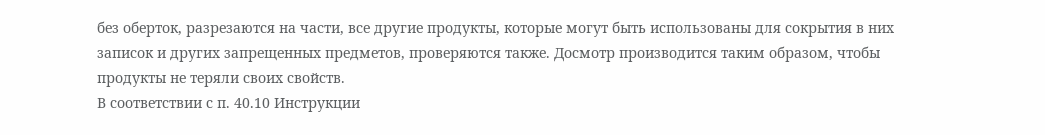без оберток, разрезаются на части, все другие продукты, которые могут быть использованы для сокрытия в них записок и других запрещенных предметов, проверяются также. Досмотр производится таким образом, чтобы продукты не теряли своих свойств.
В соответствии с п. 40.10 Инструкции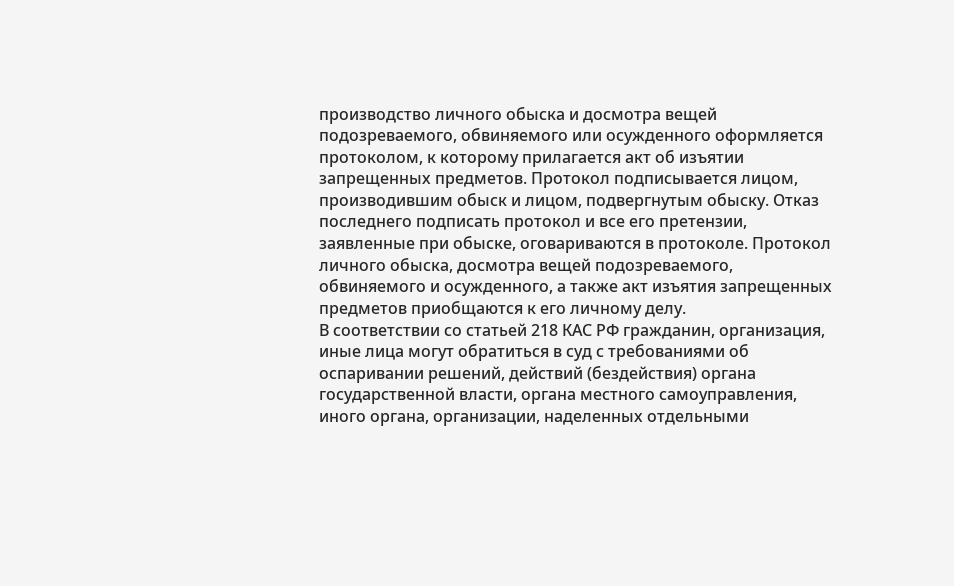производство личного обыска и досмотра вещей подозреваемого, обвиняемого или осужденного оформляется протоколом, к которому прилагается акт об изъятии запрещенных предметов. Протокол подписывается лицом, производившим обыск и лицом, подвергнутым обыску. Отказ последнего подписать протокол и все его претензии, заявленные при обыске, оговариваются в протоколе. Протокол личного обыска, досмотра вещей подозреваемого, обвиняемого и осужденного, а также акт изъятия запрещенных предметов приобщаются к его личному делу.
В соответствии со статьей 218 КАС РФ гражданин, организация, иные лица могут обратиться в суд с требованиями об оспаривании решений, действий (бездействия) органа государственной власти, органа местного самоуправления, иного органа, организации, наделенных отдельными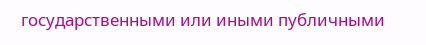государственными или иными публичными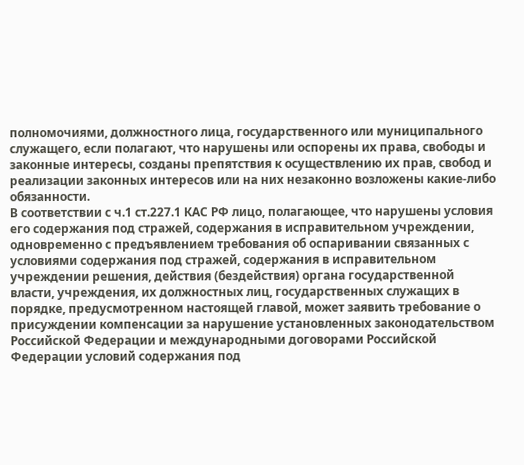полномочиями, должностного лица, государственного или муниципального служащего, если полагают, что нарушены или оспорены их права, свободы и законные интересы, созданы препятствия к осуществлению их прав, свобод и реализации законных интересов или на них незаконно возложены какие-либо обязанности.
В соответствии с ч.1 ст.227.1 КАС РФ лицо, полагающее, что нарушены условия его содержания под стражей, содержания в исправительном учреждении, одновременно с предъявлением требования об оспаривании связанных с условиями содержания под стражей, содержания в исправительном учреждении решения, действия (бездействия) органа государственной власти, учреждения, их должностных лиц, государственных служащих в порядке, предусмотренном настоящей главой, может заявить требование о присуждении компенсации за нарушение установленных законодательством Российской Федерации и международными договорами Российской Федерации условий содержания под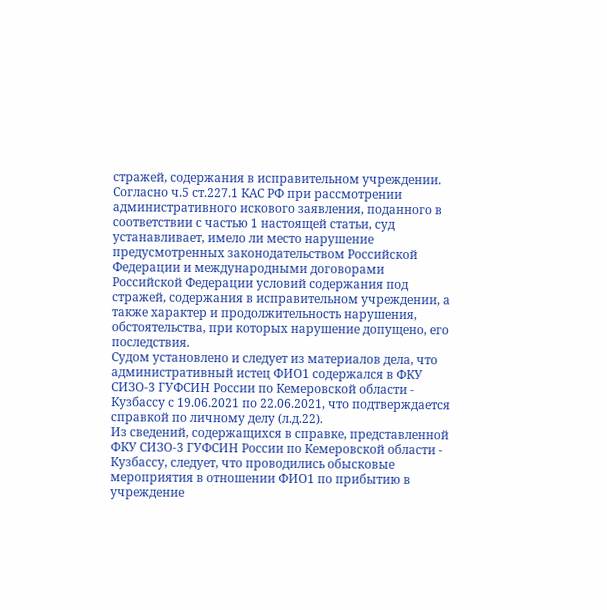стражей, содержания в исправительном учреждении.
Согласно ч.5 ст.227.1 КАС РФ при рассмотрении административного искового заявления, поданного в соответствии с частью 1 настоящей статьи, суд устанавливает, имело ли место нарушение предусмотренных законодательством Российской Федерации и международными договорами Российской Федерации условий содержания под стражей, содержания в исправительном учреждении, а также характер и продолжительность нарушения, обстоятельства, при которых нарушение допущено, его последствия.
Судом установлено и следует из материалов дела, что административный истец ФИО1 содержался в ФКУ СИЗО-3 ГУФСИН России по Кемеровской области - Кузбассу с 19.06.2021 по 22.06.2021, что подтверждается справкой по личному делу (л.д.22).
Из сведений, содержащихся в справке, представленной ФКУ СИЗО-3 ГУФСИН России по Кемеровской области - Кузбассу, следует, что проводились обысковые мероприятия в отношении ФИО1 по прибытию в учреждение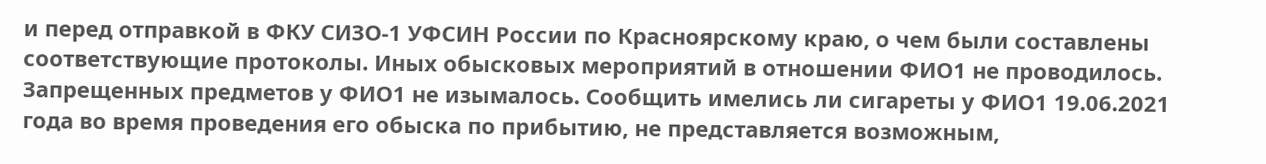и перед отправкой в ФКУ СИЗО-1 УФСИН России по Красноярскому краю, о чем были составлены соответствующие протоколы. Иных обысковых мероприятий в отношении ФИО1 не проводилось. Запрещенных предметов у ФИО1 не изымалось. Сообщить имелись ли сигареты у ФИО1 19.06.2021 года во время проведения его обыска по прибытию, не представляется возможным,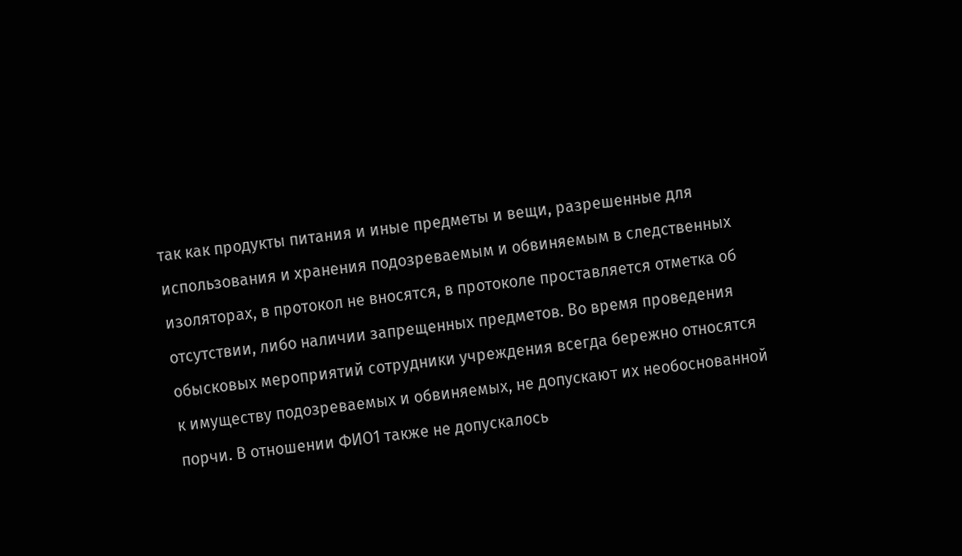так как продукты питания и иные предметы и вещи, разрешенные для использования и хранения подозреваемым и обвиняемым в следственных изоляторах, в протокол не вносятся, в протоколе проставляется отметка об отсутствии, либо наличии запрещенных предметов. Во время проведения обысковых мероприятий сотрудники учреждения всегда бережно относятся к имуществу подозреваемых и обвиняемых, не допускают их необоснованной порчи. В отношении ФИО1 также не допускалось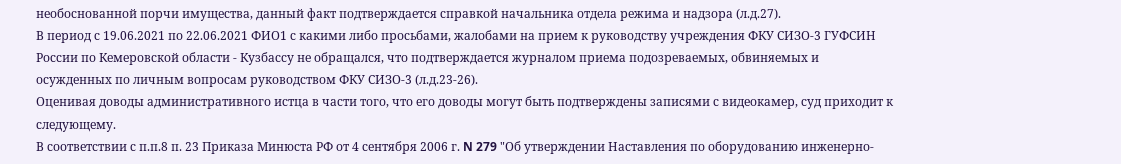необоснованной порчи имущества, данный факт подтверждается справкой начальника отдела режима и надзора (л.д.27).
В период с 19.06.2021 по 22.06.2021 ФИО1 с какими либо просьбами, жалобами на прием к руководству учреждения ФКУ СИЗО-3 ГУФСИН России по Кемеровской области - Кузбассу не обращался, что подтверждается журналом приема подозреваемых, обвиняемых и осужденных по личным вопросам руководством ФКУ СИЗО-3 (л.д.23-26).
Оценивая доводы административного истца в части того, что его доводы могут быть подтверждены записями с видеокамер, суд приходит к следующему.
В соответствии с п.п.8 п. 23 Приказа Минюста РФ от 4 сентября 2006 г. N 279 "Об утверждении Наставления по оборудованию инженерно-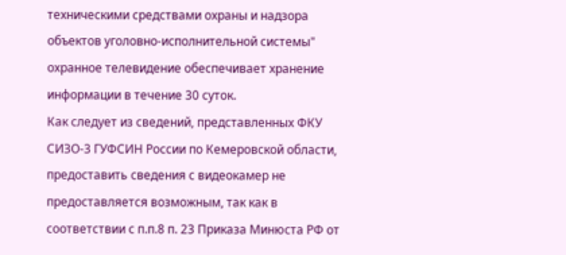техническими средствами охраны и надзора объектов уголовно-исполнительной системы" охранное телевидение обеспечивает хранение информации в течение 30 суток.
Как следует из сведений, представленных ФКУ СИЗО-3 ГУФСИН России по Кемеровской области, предоставить сведения с видеокамер не предоставляется возможным, так как в соответствии с п.п.8 п. 23 Приказа Минюста РФ от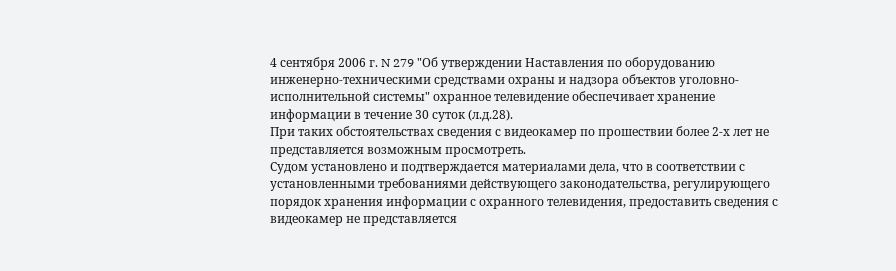4 сентября 2006 г. N 279 "Об утверждении Наставления по оборудованию инженерно-техническими средствами охраны и надзора объектов уголовно-исполнительной системы" охранное телевидение обеспечивает хранение информации в течение 30 суток (л.д.28).
При таких обстоятельствах сведения с видеокамер по прошествии более 2-х лет не представляется возможным просмотреть.
Судом установлено и подтверждается материалами дела, что в соответствии с установленными требованиями действующего законодательства, регулирующего порядок хранения информации с охранного телевидения, предоставить сведения с видеокамер не представляется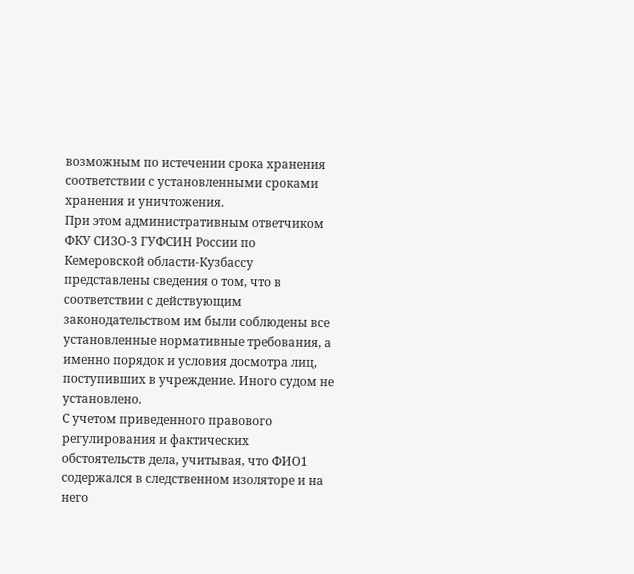возможным по истечении срока хранения соответствии с установленными сроками хранения и уничтожения.
При этом административным ответчиком ФКУ СИЗО-3 ГУФСИН России по Кемеровской области-Кузбассу представлены сведения о том, что в соответствии с действующим законодательством им были соблюдены все установленные нормативные требования, а именно порядок и условия досмотра лиц, поступивших в учреждение. Иного судом не установлено.
С учетом приведенного правового регулирования и фактических обстоятельств дела, учитывая, что ФИО1 содержался в следственном изоляторе и на него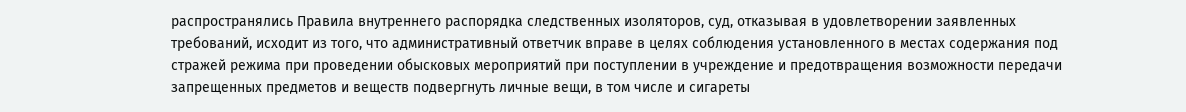распространялись Правила внутреннего распорядка следственных изоляторов, суд, отказывая в удовлетворении заявленных требований, исходит из того, что административный ответчик вправе в целях соблюдения установленного в местах содержания под стражей режима при проведении обысковых мероприятий при поступлении в учреждение и предотвращения возможности передачи запрещенных предметов и веществ подвергнуть личные вещи, в том числе и сигареты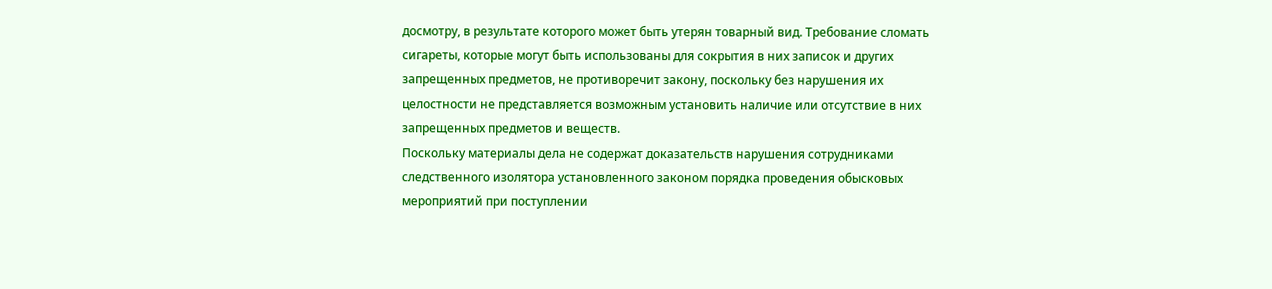досмотру, в результате которого может быть утерян товарный вид. Требование сломать сигареты, которые могут быть использованы для сокрытия в них записок и других запрещенных предметов, не противоречит закону, поскольку без нарушения их целостности не представляется возможным установить наличие или отсутствие в них запрещенных предметов и веществ.
Поскольку материалы дела не содержат доказательств нарушения сотрудниками следственного изолятора установленного законом порядка проведения обысковых мероприятий при поступлении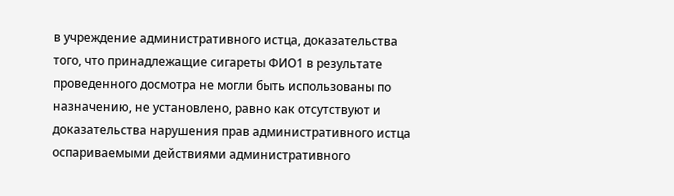в учреждение административного истца, доказательства того, что принадлежащие сигареты ФИО1 в результате проведенного досмотра не могли быть использованы по назначению, не установлено, равно как отсутствуют и доказательства нарушения прав административного истца оспариваемыми действиями административного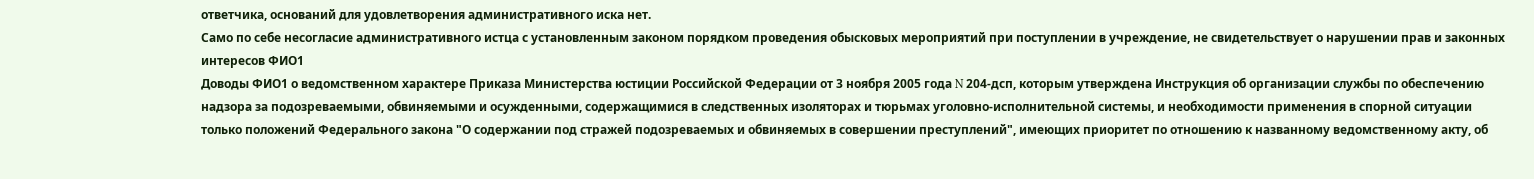ответчика, оснований для удовлетворения административного иска нет.
Само по себе несогласие административного истца с установленным законом порядком проведения обысковых мероприятий при поступлении в учреждение, не свидетельствует о нарушении прав и законных интересов ФИО1
Доводы ФИО1 о ведомственном характере Приказа Министерства юстиции Российской Федерации от 3 ноября 2005 года N 204-дсп, которым утверждена Инструкция об организации службы по обеспечению надзора за подозреваемыми, обвиняемыми и осужденными, содержащимися в следственных изоляторах и тюрьмах уголовно-исполнительной системы, и необходимости применения в спорной ситуации только положений Федерального закона "О содержании под стражей подозреваемых и обвиняемых в совершении преступлений", имеющих приоритет по отношению к названному ведомственному акту, об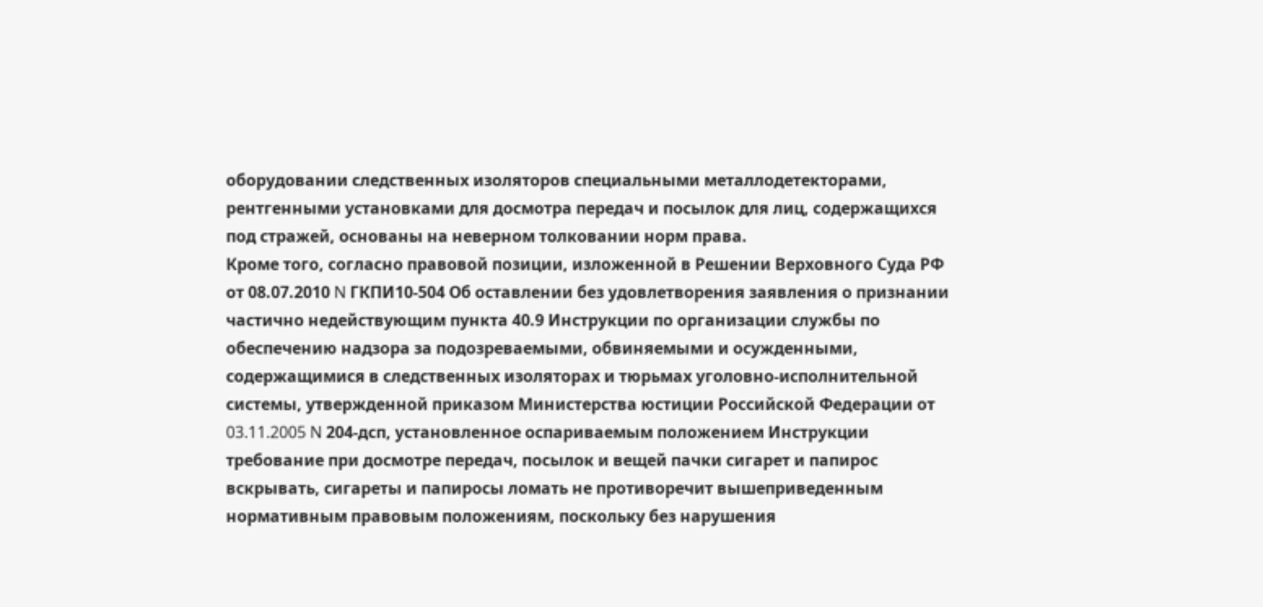оборудовании следственных изоляторов специальными металлодетекторами, рентгенными установками для досмотра передач и посылок для лиц, содержащихся под стражей, основаны на неверном толковании норм права.
Кроме того, согласно правовой позиции, изложенной в Решении Верховного Суда РФ от 08.07.2010 N ГКПИ10-504 Об оставлении без удовлетворения заявления о признании частично недействующим пункта 40.9 Инструкции по организации службы по обеспечению надзора за подозреваемыми, обвиняемыми и осужденными, содержащимися в следственных изоляторах и тюрьмах уголовно-исполнительной системы, утвержденной приказом Министерства юстиции Российской Федерации от 03.11.2005 N 204-дсп, установленное оспариваемым положением Инструкции требование при досмотре передач, посылок и вещей пачки сигарет и папирос вскрывать, сигареты и папиросы ломать не противоречит вышеприведенным нормативным правовым положениям, поскольку без нарушения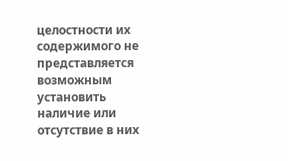целостности их содержимого не представляется возможным установить наличие или отсутствие в них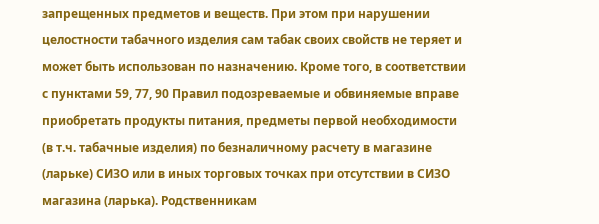запрещенных предметов и веществ. При этом при нарушении целостности табачного изделия сам табак своих свойств не теряет и может быть использован по назначению. Кроме того, в соответствии с пунктами 59, 77, 90 Правил подозреваемые и обвиняемые вправе приобретать продукты питания, предметы первой необходимости (в т.ч. табачные изделия) по безналичному расчету в магазине (ларьке) СИЗО или в иных торговых точках при отсутствии в СИЗО магазина (ларька). Родственникам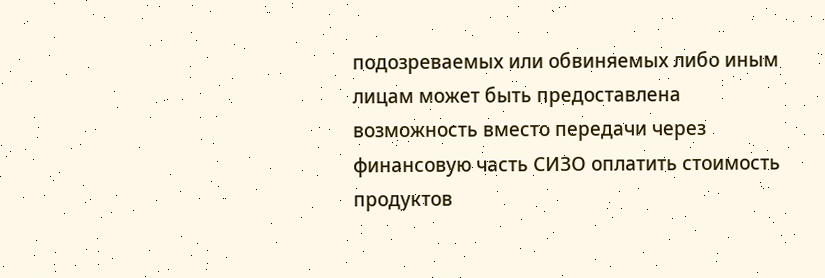подозреваемых или обвиняемых либо иным лицам может быть предоставлена возможность вместо передачи через финансовую часть СИЗО оплатить стоимость продуктов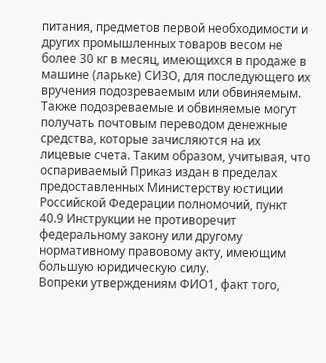питания, предметов первой необходимости и других промышленных товаров весом не более 30 кг в месяц, имеющихся в продаже в машине (ларьке) СИЗО, для последующего их вручения подозреваемым или обвиняемым. Также подозреваемые и обвиняемые могут получать почтовым переводом денежные средства, которые зачисляются на их лицевые счета. Таким образом, учитывая, что оспариваемый Приказ издан в пределах предоставленных Министерству юстиции Российской Федерации полномочий, пункт 40.9 Инструкции не противоречит федеральному закону или другому нормативному правовому акту, имеющим большую юридическую силу.
Вопреки утверждениям ФИО1, факт того,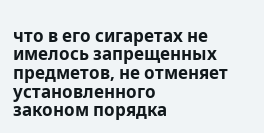что в его сигаретах не имелось запрещенных предметов, не отменяет установленного законом порядка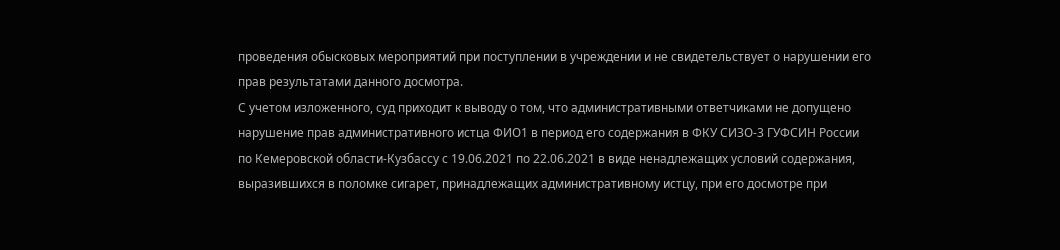проведения обысковых мероприятий при поступлении в учреждении и не свидетельствует о нарушении его прав результатами данного досмотра.
С учетом изложенного, суд приходит к выводу о том, что административными ответчиками не допущено нарушение прав административного истца ФИО1 в период его содержания в ФКУ СИЗО-3 ГУФСИН России по Кемеровской области-Кузбассу с 19.06.2021 по 22.06.2021 в виде ненадлежащих условий содержания, выразившихся в поломке сигарет, принадлежащих административному истцу, при его досмотре при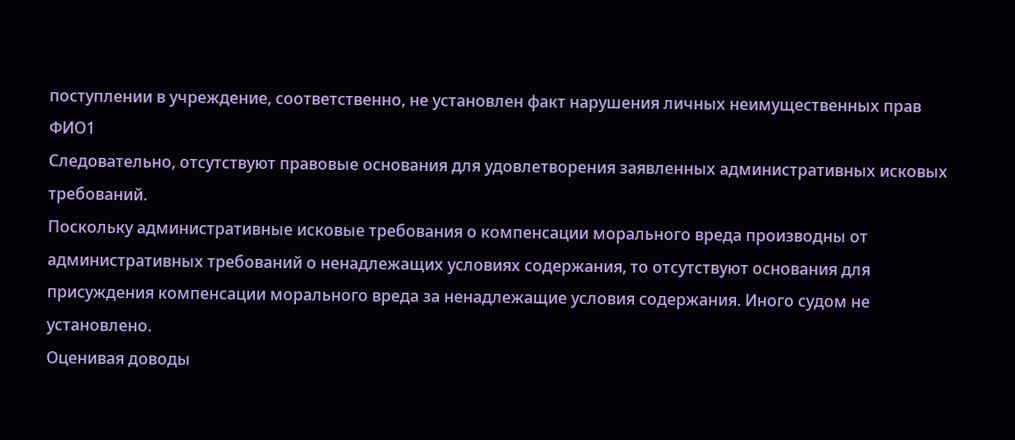поступлении в учреждение, соответственно, не установлен факт нарушения личных неимущественных прав ФИО1
Следовательно, отсутствуют правовые основания для удовлетворения заявленных административных исковых требований.
Поскольку административные исковые требования о компенсации морального вреда производны от административных требований о ненадлежащих условиях содержания, то отсутствуют основания для присуждения компенсации морального вреда за ненадлежащие условия содержания. Иного судом не установлено.
Оценивая доводы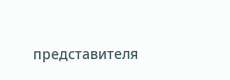представителя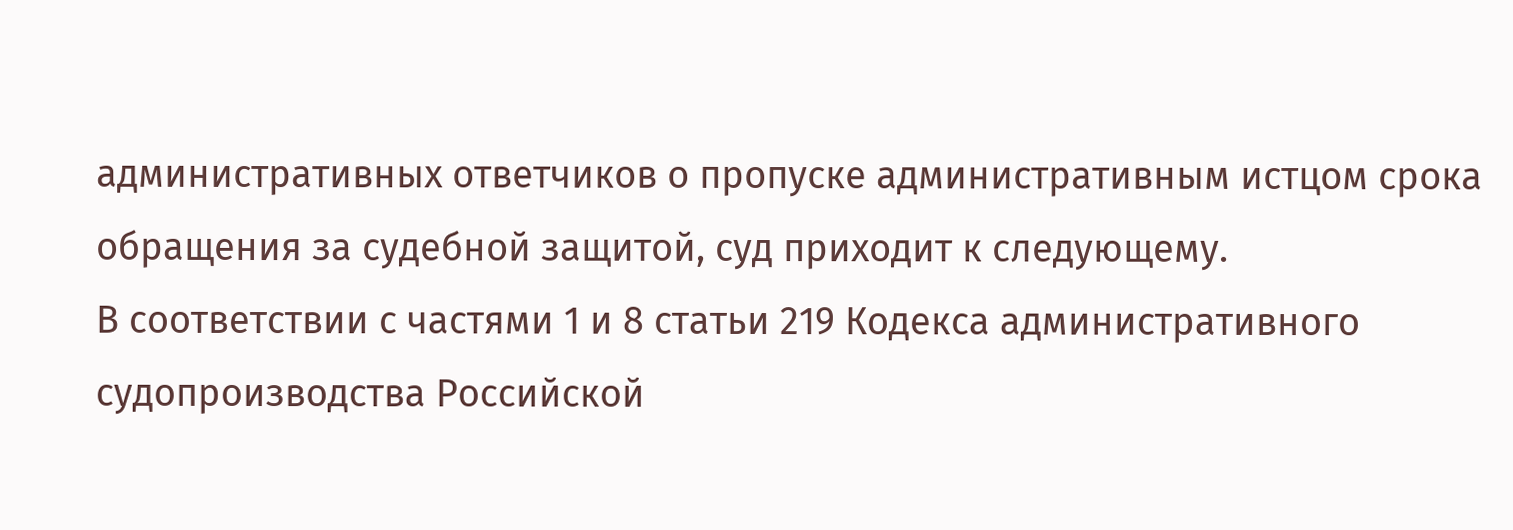административных ответчиков о пропуске административным истцом срока обращения за судебной защитой, суд приходит к следующему.
В соответствии с частями 1 и 8 статьи 219 Кодекса административного судопроизводства Российской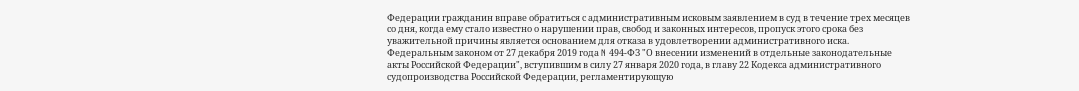Федерации гражданин вправе обратиться с административным исковым заявлением в суд в течение трех месяцев со дня, когда ему стало известно о нарушении прав, свобод и законных интересов, пропуск этого срока без уважительной причины является основанием для отказа в удовлетворении административного иска.
Федеральным законом от 27 декабря 2019 года N 494-ФЗ "О внесении изменений в отдельные законодательные акты Российской Федерации", вступившим в силу 27 января 2020 года, в главу 22 Кодекса административного судопроизводства Российской Федерации, регламентирующую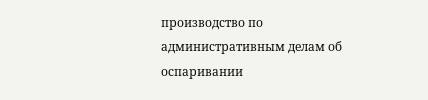производство по административным делам об оспаривании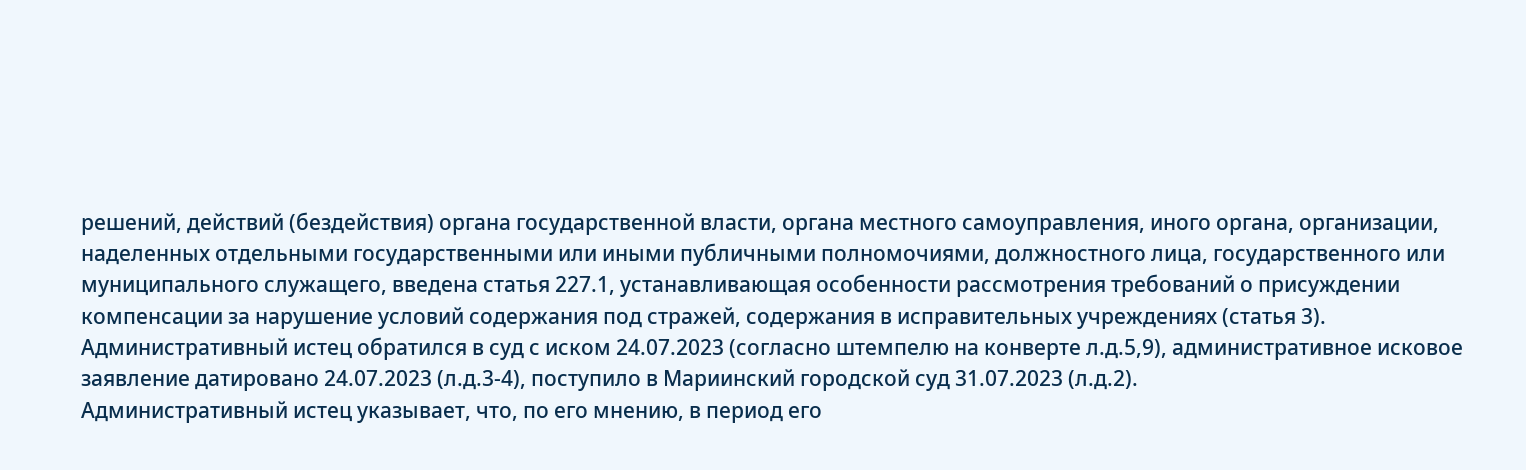решений, действий (бездействия) органа государственной власти, органа местного самоуправления, иного органа, организации, наделенных отдельными государственными или иными публичными полномочиями, должностного лица, государственного или муниципального служащего, введена статья 227.1, устанавливающая особенности рассмотрения требований о присуждении компенсации за нарушение условий содержания под стражей, содержания в исправительных учреждениях (статья 3).
Административный истец обратился в суд с иском 24.07.2023 (согласно штемпелю на конверте л.д.5,9), административное исковое заявление датировано 24.07.2023 (л.д.3-4), поступило в Мариинский городской суд 31.07.2023 (л.д.2).
Административный истец указывает, что, по его мнению, в период его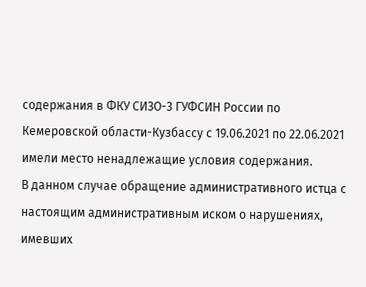содержания в ФКУ СИЗО-3 ГУФСИН России по Кемеровской области-Кузбассу с 19.06.2021 по 22.06.2021 имели место ненадлежащие условия содержания.
В данном случае обращение административного истца с настоящим административным иском о нарушениях, имевших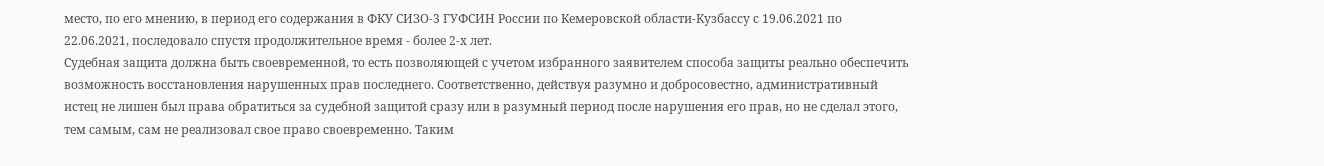место, по его мнению, в период его содержания в ФКУ СИЗО-3 ГУФСИН России по Кемеровской области-Кузбассу с 19.06.2021 по 22.06.2021, последовало спустя продолжительное время - более 2-х лет.
Судебная защита должна быть своевременной, то есть позволяющей с учетом избранного заявителем способа защиты реально обеспечить возможность восстановления нарушенных прав последнего. Соответственно, действуя разумно и добросовестно, административный истец не лишен был права обратиться за судебной защитой сразу или в разумный период после нарушения его прав, но не сделал этого, тем самым, сам не реализовал свое право своевременно. Таким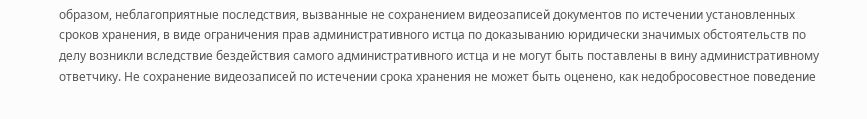образом, неблагоприятные последствия, вызванные не сохранением видеозаписей документов по истечении установленных сроков хранения, в виде ограничения прав административного истца по доказыванию юридически значимых обстоятельств по делу возникли вследствие бездействия самого административного истца и не могут быть поставлены в вину административному ответчику. Не сохранение видеозаписей по истечении срока хранения не может быть оценено, как недобросовестное поведение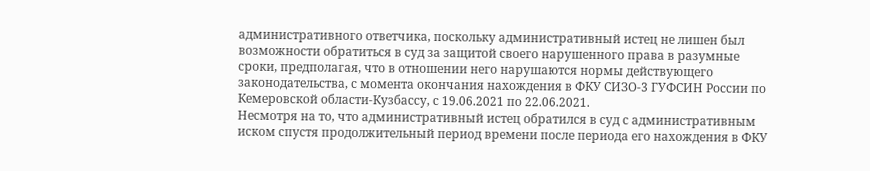административного ответчика, поскольку административный истец не лишен был возможности обратиться в суд за защитой своего нарушенного права в разумные сроки, предполагая, что в отношении него нарушаются нормы действующего законодательства, с момента окончания нахождения в ФКУ СИЗО-3 ГУФСИН России по Кемеровской области-Кузбассу, с 19.06.2021 по 22.06.2021.
Несмотря на то, что административный истец обратился в суд с административным иском спустя продолжительный период времени после периода его нахождения в ФКУ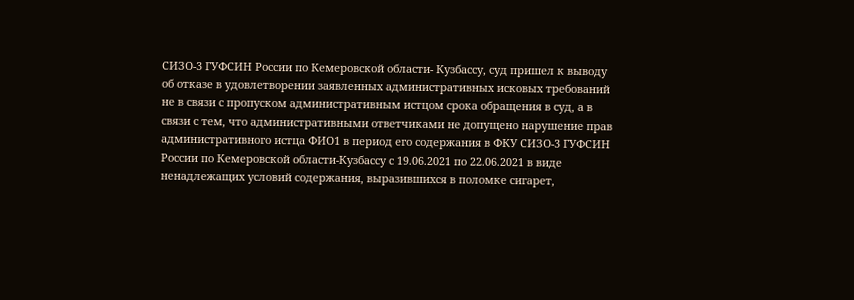СИЗО-3 ГУФСИН России по Кемеровской области- Кузбассу, суд пришел к выводу об отказе в удовлетворении заявленных административных исковых требований не в связи с пропуском административным истцом срока обращения в суд, а в связи с тем, что административными ответчиками не допущено нарушение прав административного истца ФИО1 в период его содержания в ФКУ СИЗО-3 ГУФСИН России по Кемеровской области-Кузбассу с 19.06.2021 по 22.06.2021 в виде ненадлежащих условий содержания, выразившихся в поломке сигарет,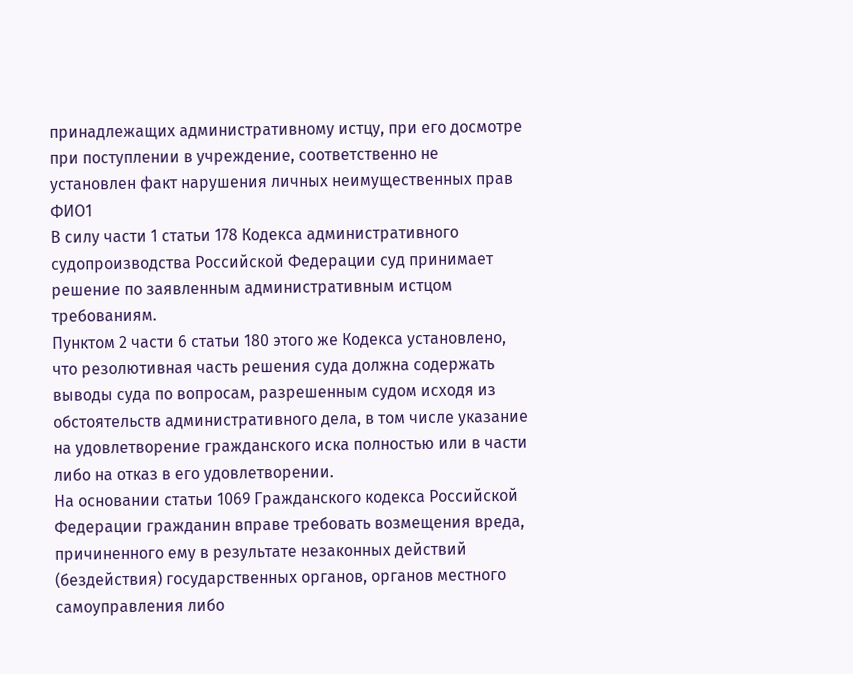принадлежащих административному истцу, при его досмотре при поступлении в учреждение, соответственно не установлен факт нарушения личных неимущественных прав ФИО1
В силу части 1 статьи 178 Кодекса административного судопроизводства Российской Федерации суд принимает решение по заявленным административным истцом требованиям.
Пунктом 2 части 6 статьи 180 этого же Кодекса установлено, что резолютивная часть решения суда должна содержать выводы суда по вопросам, разрешенным судом исходя из обстоятельств административного дела, в том числе указание на удовлетворение гражданского иска полностью или в части либо на отказ в его удовлетворении.
На основании статьи 1069 Гражданского кодекса Российской Федерации гражданин вправе требовать возмещения вреда, причиненного ему в результате незаконных действий (бездействия) государственных органов, органов местного самоуправления либо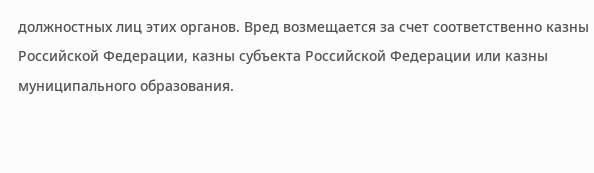должностных лиц этих органов. Вред возмещается за счет соответственно казны Российской Федерации, казны субъекта Российской Федерации или казны муниципального образования.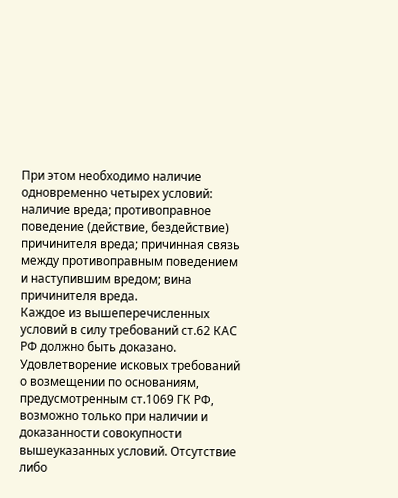При этом необходимо наличие одновременно четырех условий: наличие вреда; противоправное поведение (действие, бездействие) причинителя вреда; причинная связь между противоправным поведением и наступившим вредом; вина причинителя вреда.
Каждое из вышеперечисленных условий в силу требований ст.62 КАС РФ должно быть доказано.
Удовлетворение исковых требований о возмещении по основаниям, предусмотренным ст.1069 ГК РФ, возможно только при наличии и доказанности совокупности вышеуказанных условий. Отсутствие либо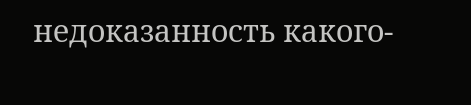недоказанность какого-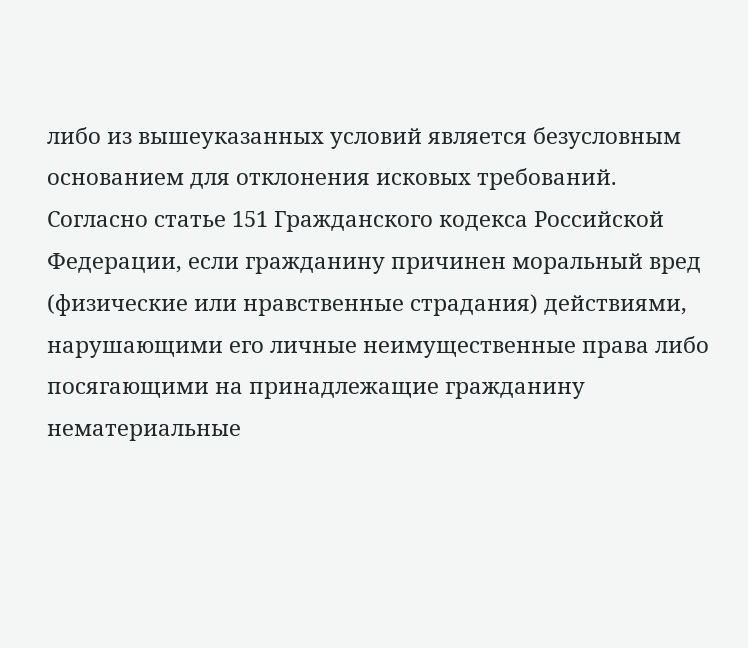либо из вышеуказанных условий является безусловным основанием для отклонения исковых требований.
Согласно статье 151 Гражданского кодекса Российской Федерации, если гражданину причинен моральный вред (физические или нравственные страдания) действиями, нарушающими его личные неимущественные права либо посягающими на принадлежащие гражданину нематериальные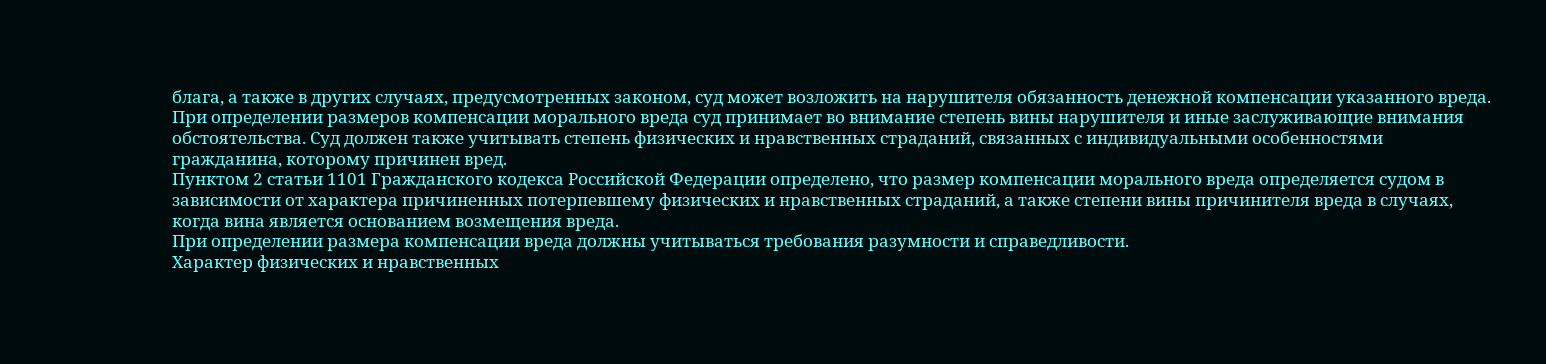блага, а также в других случаях, предусмотренных законом, суд может возложить на нарушителя обязанность денежной компенсации указанного вреда.
При определении размеров компенсации морального вреда суд принимает во внимание степень вины нарушителя и иные заслуживающие внимания обстоятельства. Суд должен также учитывать степень физических и нравственных страданий, связанных с индивидуальными особенностями гражданина, которому причинен вред.
Пунктом 2 статьи 1101 Гражданского кодекса Российской Федерации определено, что размер компенсации морального вреда определяется судом в зависимости от характера причиненных потерпевшему физических и нравственных страданий, а также степени вины причинителя вреда в случаях, когда вина является основанием возмещения вреда.
При определении размера компенсации вреда должны учитываться требования разумности и справедливости.
Характер физических и нравственных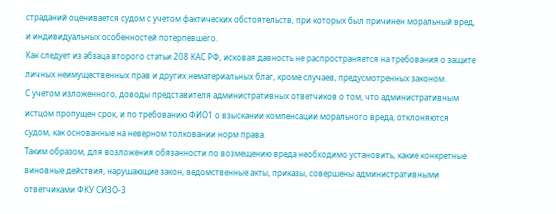страданий оценивается судом с учетом фактических обстоятельств, при которых был причинен моральный вред, и индивидуальных особенностей потерпевшего.
Как следует из абзаца второго статьи 208 КАС РФ, исковая давность не распространяется на требования о защите личных неимущественных прав и других нематериальных благ, кроме случаев, предусмотренных законом.
С учетом изложенного, доводы представителя административных ответчиков о том, что административным истцом пропущен срок, и по требованию ФИО1 о взыскании компенсации морального вреда, отклоняются судом, как основанные на неверном толковании норм права.
Таким образом, для возложения обязанности по возмещению вреда необходимо установить, какие конкретные виновные действия, нарушающие закон, ведомственные акты, приказы, совершены административными ответчиками ФКУ СИЗО-3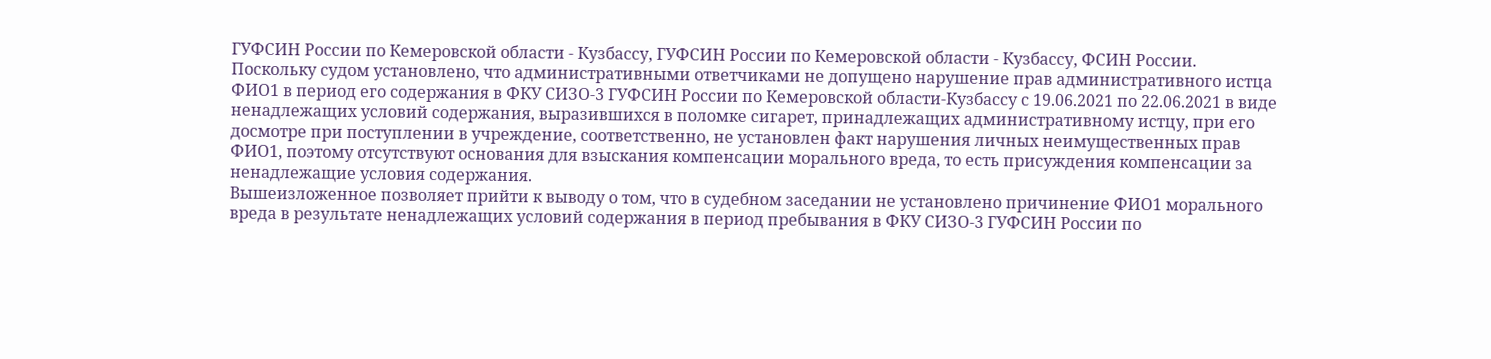ГУФСИН России по Кемеровской области - Кузбассу, ГУФСИН России по Кемеровской области - Кузбассу, ФСИН России.
Поскольку судом установлено, что административными ответчиками не допущено нарушение прав административного истца ФИО1 в период его содержания в ФКУ СИЗО-3 ГУФСИН России по Кемеровской области-Кузбассу с 19.06.2021 по 22.06.2021 в виде ненадлежащих условий содержания, выразившихся в поломке сигарет, принадлежащих административному истцу, при его досмотре при поступлении в учреждение, соответственно, не установлен факт нарушения личных неимущественных прав ФИО1, поэтому отсутствуют основания для взыскания компенсации морального вреда, то есть присуждения компенсации за ненадлежащие условия содержания.
Вышеизложенное позволяет прийти к выводу о том, что в судебном заседании не установлено причинение ФИО1 морального вреда в результате ненадлежащих условий содержания в период пребывания в ФКУ СИЗО-3 ГУФСИН России по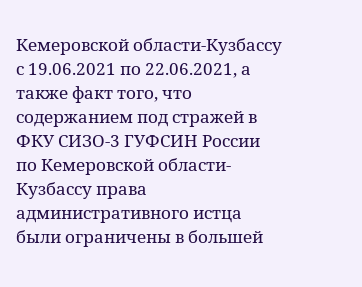Кемеровской области-Кузбассу с 19.06.2021 по 22.06.2021, а также факт того, что содержанием под стражей в ФКУ СИЗО-3 ГУФСИН России по Кемеровской области-Кузбассу права административного истца были ограничены в большей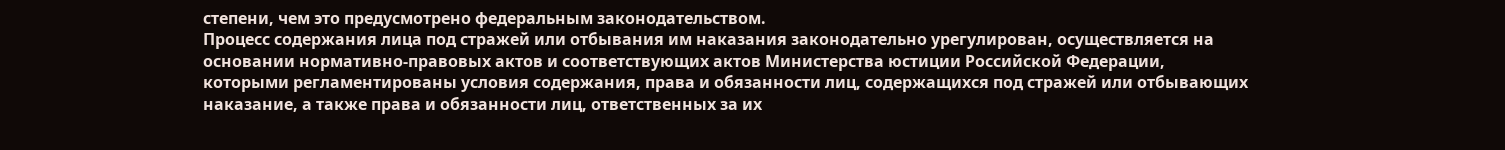степени, чем это предусмотрено федеральным законодательством.
Процесс содержания лица под стражей или отбывания им наказания законодательно урегулирован, осуществляется на основании нормативно-правовых актов и соответствующих актов Министерства юстиции Российской Федерации, которыми регламентированы условия содержания, права и обязанности лиц, содержащихся под стражей или отбывающих наказание, а также права и обязанности лиц, ответственных за их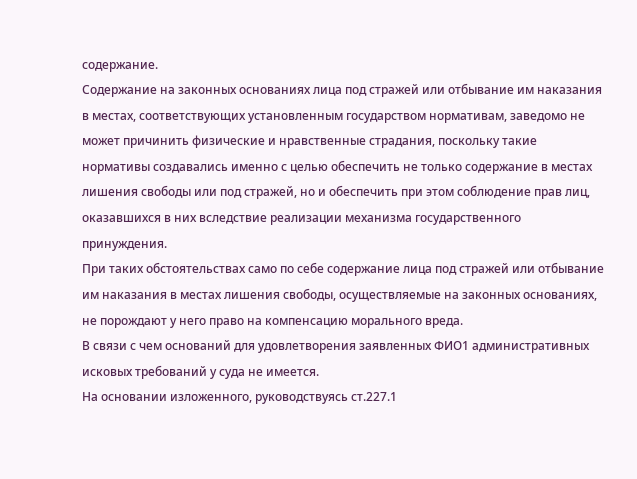содержание.
Содержание на законных основаниях лица под стражей или отбывание им наказания в местах, соответствующих установленным государством нормативам, заведомо не может причинить физические и нравственные страдания, поскольку такие нормативы создавались именно с целью обеспечить не только содержание в местах лишения свободы или под стражей, но и обеспечить при этом соблюдение прав лиц, оказавшихся в них вследствие реализации механизма государственного принуждения.
При таких обстоятельствах само по себе содержание лица под стражей или отбывание им наказания в местах лишения свободы, осуществляемые на законных основаниях, не порождают у него право на компенсацию морального вреда.
В связи с чем оснований для удовлетворения заявленных ФИО1 административных исковых требований у суда не имеется.
На основании изложенного, руководствуясь ст.227.1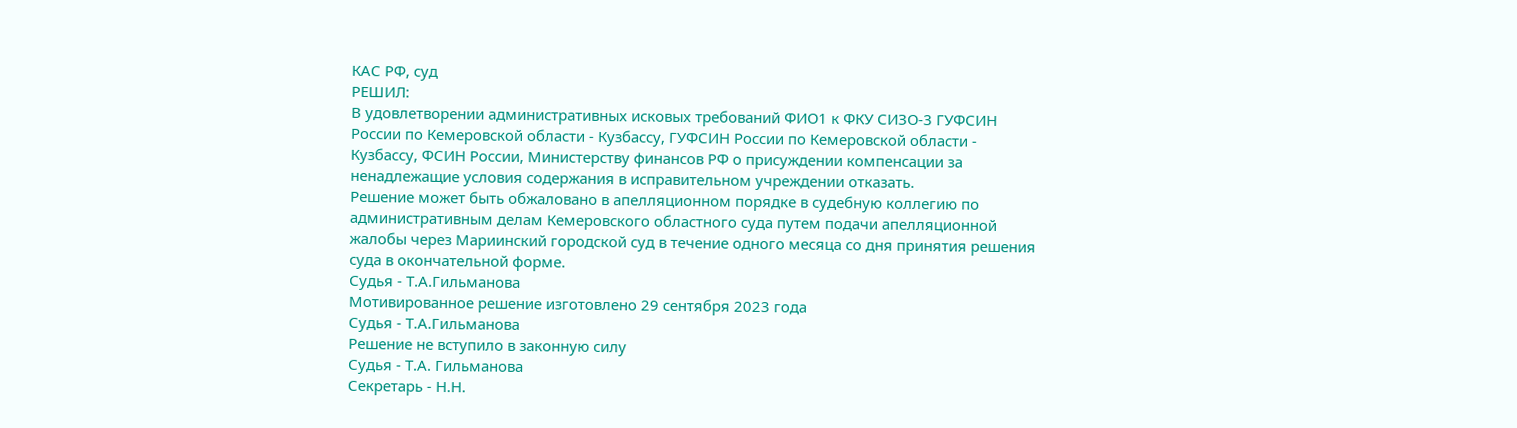КАС РФ, суд
РЕШИЛ:
В удовлетворении административных исковых требований ФИО1 к ФКУ СИЗО-3 ГУФСИН России по Кемеровской области - Кузбассу, ГУФСИН России по Кемеровской области - Кузбассу, ФСИН России, Министерству финансов РФ о присуждении компенсации за ненадлежащие условия содержания в исправительном учреждении отказать.
Решение может быть обжаловано в апелляционном порядке в судебную коллегию по административным делам Кемеровского областного суда путем подачи апелляционной жалобы через Мариинский городской суд в течение одного месяца со дня принятия решения суда в окончательной форме.
Судья - Т.А.Гильманова
Мотивированное решение изготовлено 29 сентября 2023 года
Судья - Т.А.Гильманова
Решение не вступило в законную силу
Судья - Т.А. Гильманова
Секретарь - Н.Н.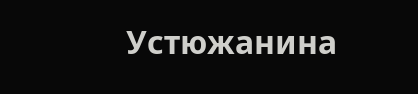Устюжанина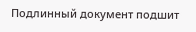Подлинный документ подшит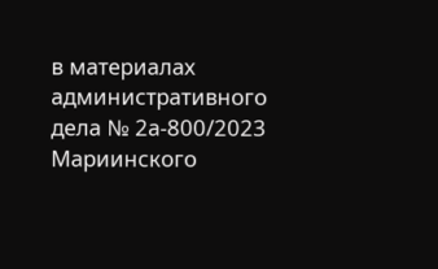в материалах административного дела № 2а-800/2023 Мариинского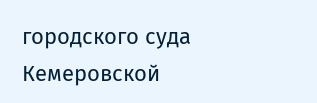городского суда Кемеровской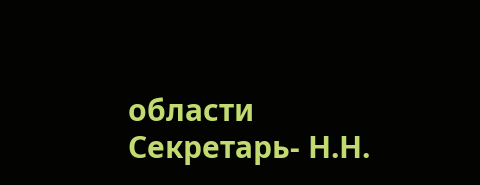области
Секретарь- Н.Н.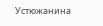Устюжанина